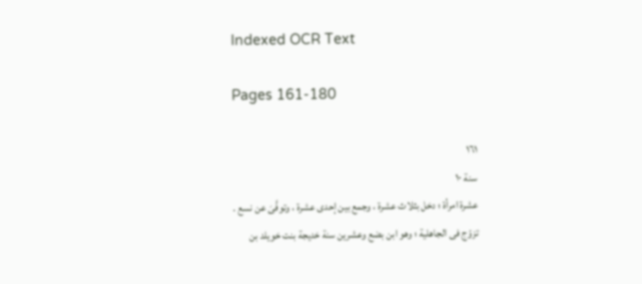Indexed OCR Text

Pages 161-180

١٦١
سنة ١٠
عشرة امرأة ؛ دخل بثلاث عشرة ، وجمع بين إحدى عشرة ، وتوفَّىَ عن نسع .
تزوّج فى الجاهلية ؛ وهو ابن بضع وعشرين سنة خديجة بنت خويلد بن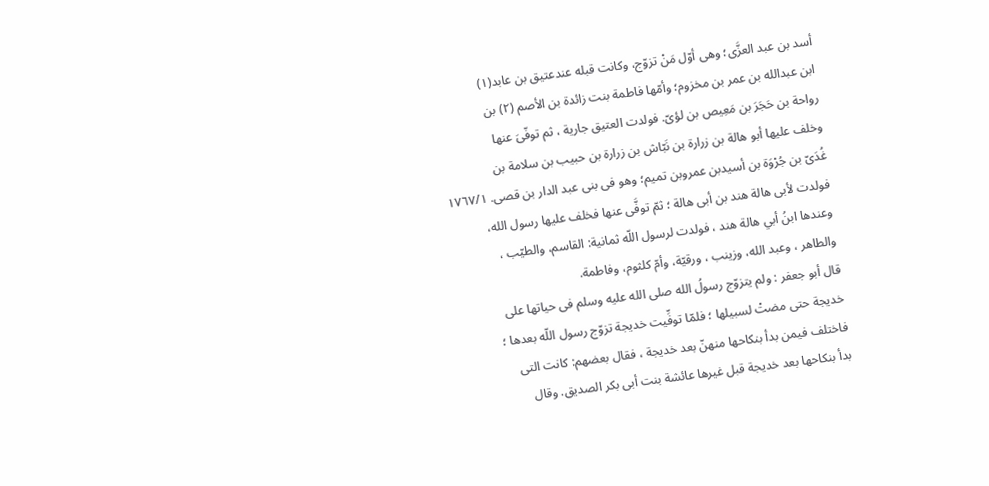أسد بن عبد العزَّى؛ وهى أوّل مَنْ تزوّج، وكانت قبله عندعتيق بن عابد(١)
ابن عبدالله بن عمر بن مخزوم؛ وأمّها فاطمة بنت زائدة بن الأصم (٢) بن
رواحة بن حَجَرَ بن مَعِيص بن لؤىّ. فولدت العتيق جارية ، ثم توفّىَ عنها
وخلف عليها أبو هالة بن زرارة بن نَبّاش بن زرارة بن حبيب بن سلامة بن
غُدَىّ بن جُرْوَة بن أسيدبن عمروبن تميم؛ وهو فى بنى عبد الدار بن قصى. ١٧٦٧/١
فولدت لأبى هالة هند بن أبى هالة ؛ ثمّ توفَّى عنها فخلف عليها رسول الله،
وعندها ابنُ أبي هالة هند ، فولدت لرسول اللّه ثمانية: القاسم، والطيّب ،
والطاهر ، وعبد الله، وزينب ، ورقيّة، وأمّ كلثوم، وفاطمة.
قال أبو جعفر : ولم يتزوّج رسولُ الله صلى الله عليه وسلم فى حياتها على
خديجة حتى مضتْ لسبيلها ؛ فلمّا توفِّيت خديجة تزوّج رسول اللّه بعدها ؛
فاختلف فيمن بدأ بنكاحها منهنّ بعد خديجة ، فقال بعضهم: كانت التى
بدأ بنكاحها بعد خديجة قبل غيرها عائشة بنت أبى بكر الصديق. وقال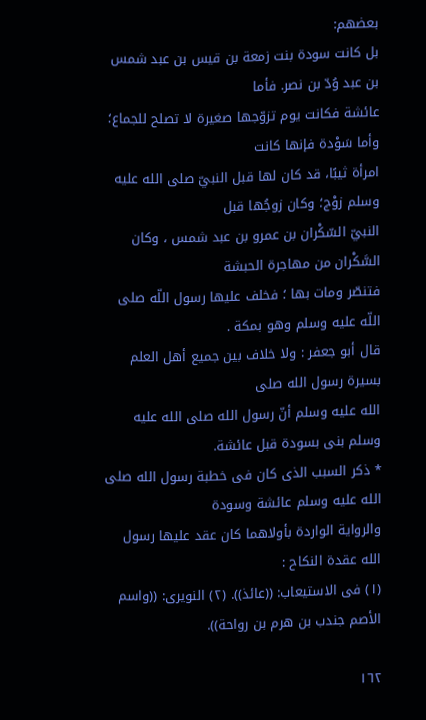بعضهم:
بل كانت سودة بنت زمعة بن قيس بن عبد شمس بن عبد وُدّ بن نصر. فأما
عائشة فكانت يوم تزوّجها صغيرة لا تصلح للجماع؛ وأما سَوْدة فإنها كانت
امرأة ثيبًا، قد كان لها قبل النبيّ صلى الله عليه وسلم زوْج؛ وكان زوجُها قبل
النبيّ السّكْران بن عمرو بن عبد شمس ، وكان السَّكْران من مهاجرة الحبشة
فتنصّر ومات بها ؛ فخلف عليها رسول اللّه صلى اللّه عليه وسلم وهو بمكة .
قال أبو جعفر : ولا خلاف بين جميع أهل العلم بسيرة رسول الله صلى
الله عليه وسلم أنّ رسول الله صلى الله عليه وسلم بنى بسودة قبل عائشة.
* ذكر السبب الذى كان فى خطبة رسول الله صلى الله عليه وسلم عائشة وسودة
والرواية الواردة بأولاهما كان عقد عليها رسول الله عقدة النكاح :
(١) فى الاستيعاب: ((عائذ)). (٢) النويرى: ((واسم الأصم جندب بن هرم بن رواحة)).

١٦٢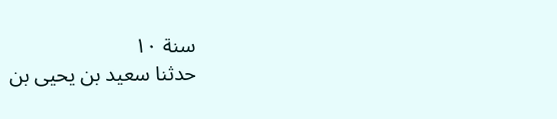سنة ١٠
حدثنا سعيد بن يحيى بن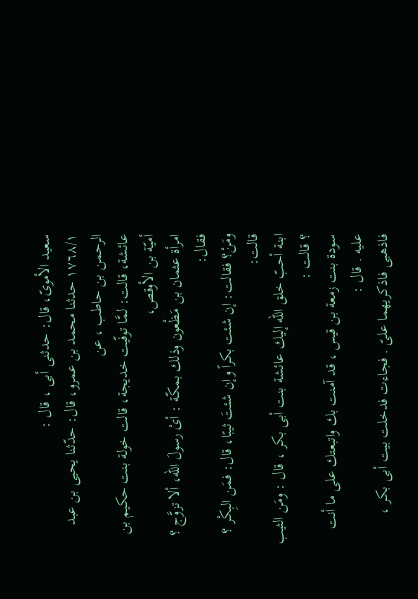سعيد الأموىّ، قال: حدثنى أبى ، قال :
١٧٦٨/١ حدثنا محمد بن عمرو، قال: حدّثنا يحيى بن عبد الرحمن بن حاطب ، عن
عائشة، قالت: لمَّا توفّيت خديجة، قالت خولة بنت حكيم بن أميّة بن الأوقص،
امرأة عثمان بن مَظْعون وذلك بمكّة : أىْ رسولَ اللّه، ألا تزوَّج ؟ فقال:
ومَنْ؟ فقالت: إن شئت بكراً وإن شئتَ ثيبًا، قال: فمَن البِكْر ؟ قالت:
ابنة أحبّ خلق اللّه إليك عائشة بنت أبى بكر ، قال : ومَن الثيب ؟ قالت :
سودة بنت زمعة بن قيس ، قد آمنت بك واتبعتك على ما أنت عليه . قال :
فاذهبى فاذكريهما علىّ . فجاءت فدخلت بيت أبى بكر ،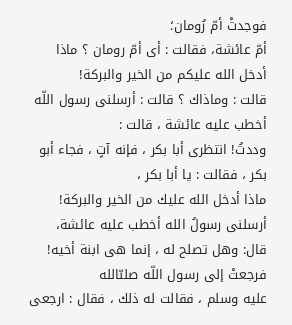فوجدتْ أمّ رُومان؛
أمّ عائشة، فقالت : أى أمّ رومان ؟ ماذا أدخل الله عليكم من الخير والبركة!
قالت : وماذاك ؟ قالت : أرسلنى رسول اللّه أخطب عليه عائشة ، قالت :
وددتُ! انتظرى أبا بكر ، فإنه آتٍ ، فجاء أبو بكر ، فقالت : يا أبا بكر ،
ماذا أدخل الله عليك من الخير والبركة! أرسلنى رسولُ الله أخطب عليه عائشة،
قال: وهل تصلح له ، إنما هى ابنة أخيه! فرجعتْ إلى رسول اللّه صلىّالله
عليه وسلم ، فقالت له ذلك ، فقال : ارجعى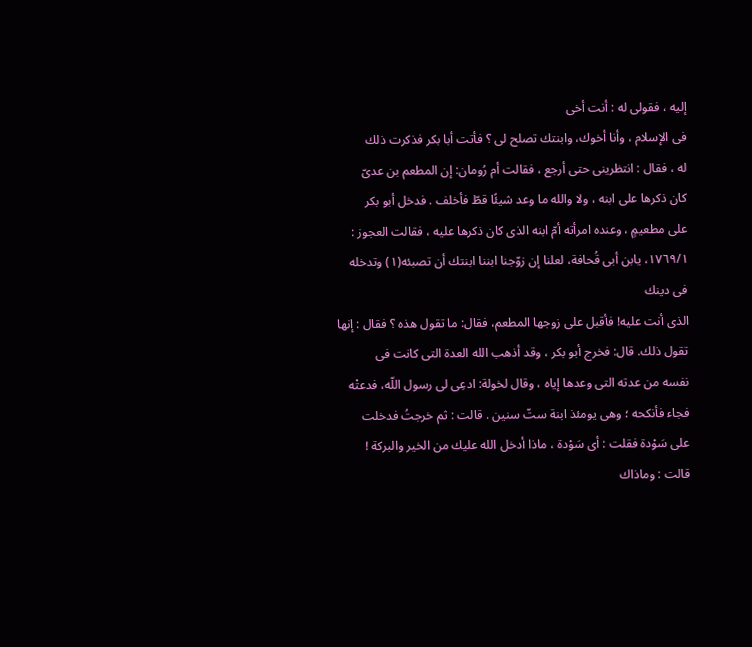إليه ، فقولى له : أنت أخى
فى الإسلام ، وأنا أخوك، وابنتك تصلح لى ؟ فأتت أبا بكر فذكرت ذلك
له ، فقال : انتظرينى حتى أرجع ، فقالت أم رُومان: إن المطعم بن عدىّ
كان ذكرها على ابنه ، ولا والله ما وعد شيئًا قطّ فأخلف . فدخل أبو بكر
على مطعيمٍ ، وعنده امرأته أمّ ابنه الذى كان ذكرها عليه ، فقالت العجوز :
١٧٦٩/١، يابن أبى قُحافة، لعلنا إن زوّجنا ابننا ابنتك أن تصبئه(١) وتدخله فى دينك
الذى أنت عليه! فأقبل على زوجها المطعم، فقال: ما تقول هذه ؟ فقال : إنها
تقول ذلك. قال: فخرج أبو بكر ، وقد أذهب الله العدة التى كانت فى
نفسه من عدته التى وعدها إياه ، وقال لخولة: ادعِى لى رسول اللّه، فدعتْه
فجاء فأنكحه ؛ وهى يومئذ ابنة ستّ سنين . قالت : ثم خرجتُ فدخلت
على سَوْدة فقلت : أى سَوْدة ، ماذا أدخل الله عليك من الخير والبركة !
قالت : وماذاك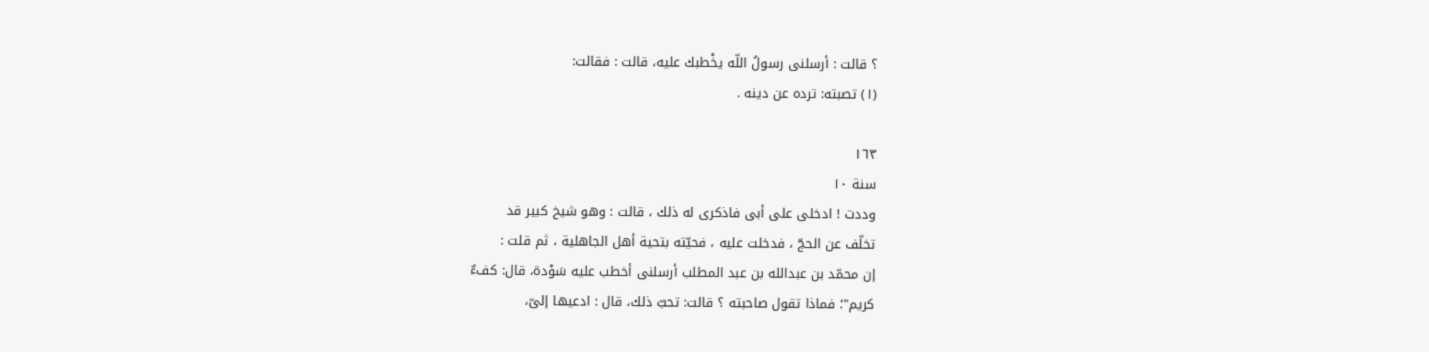؟ قالت : أرسلنى رسولُ اللّه يخْطبك عليه، قالت : فقالت:
(١) تصبته: ترده عن دينه .

١٦٣
سنة ١٠
وددت ! ادخلى على أبى فاذكرى له ذلك ، قالت : وهو شيخ كبير قد
تخلّف عن الحجّ ، فدخلت عليه ، فحيّته بتحية أهل الجاهلية ، ثم قلت :
إن محمّد بن عبدالله بن عبد المطلب أرسلنى أخطب عليه سَوْدة، قال: كفءٌ
كريم"؛ فماذا تقول صاحبته ؟ قالت: تحبّ ذلك، قال : ادعيها إلىّ،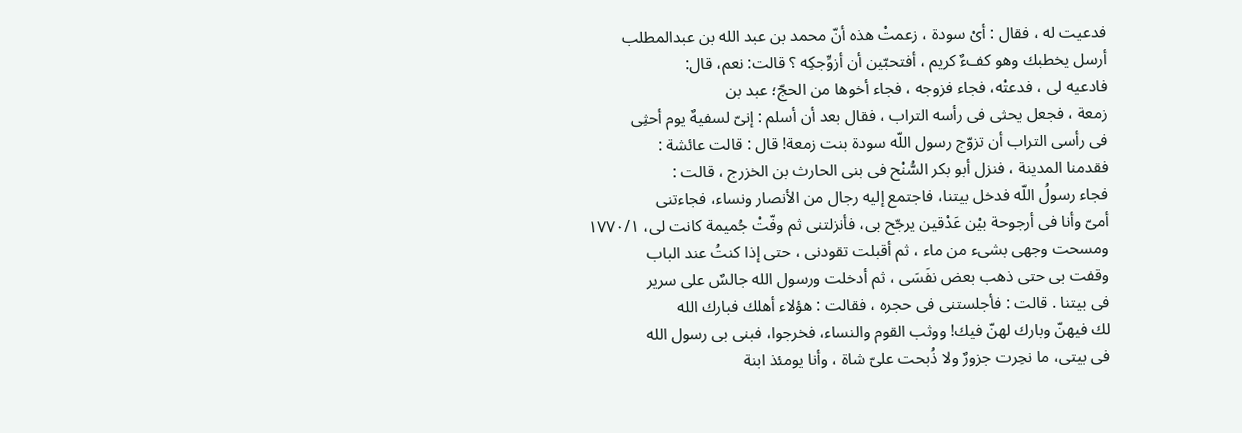فدعيت له ، فقال : أىْ سودة ، زعمتْ هذه أنّ محمد بن عبد الله بن عبدالمطلب
أرسل يخطبك وهو كفءٌ كريم ، أفتحبّين أن أزوِّجكِه ؟ قالت: نعم، قال:
فادعيه لى ، فدعتْه، فجاء فزوجه ، فجاء أخوها من الحجّ؛ عبد بن
زمعة ، فجعل يحثى فى رأسه التراب ، فقال بعد أن أسلم : إنىّ لسفيهٌ يوم أحثِى
فى رأسى التراب أن تزوّج رسول اللّه سودة بنت زمعة! قال : قالت عائشة :
فقدمنا المدينة ، فنزل أبو بكر السُّنْح فى بنى الحارث بن الخزرج ، قالت :
فجاء رسولُ اللّه فدخل بيتنا، فاجتمع إليه رجال من الأنصار ونساء، فجاءتنى
أمىّ وأنا فى أرجوحة بيْن عَدْقين يرجّح بى، فأنزلتنى ثم وفّتْ جُميمة كانت لى، ١٧٧٠/١
ومسحت وجهی بشىء من ماء ، ثم أقبلت تقودنى ، حتى إذا كنتُ عند الباب
وقفت بى حتى ذهب بعض نفَسَى ، ثم أدخلت ورسول الله جالسٌ على سرير
فى بيتنا . قالت : فأجلستنى فى حجره ، فقالت : هؤلاء أهلك فبارك الله
لك فيهنّ وبارك لهنّ فيك! ووثب القوم والنساء، فخرجوا، فبنى بى رسول الله
فى بيتى، ما نحِرت جزورٌ ولا ذُبحت علىّ شاة ، وأنا يومئذ ابنة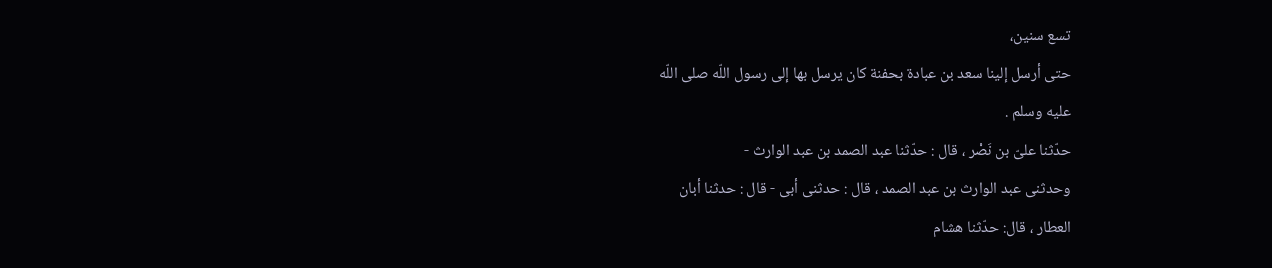تسع سنين،
حتى أرسل إلينا سعد بن عبادة بحفنة كان يرسل بها إلى رسول اللّه صلى اللّه
عليه وسلم .
حدّثنا علىّ بن نَصْر ، قال : حدّثنا عبد الصمد بن عبد الوارث -
وحدثنى عبد الوارث بن عبد الصمد ، قال : حدثنى أبى - قال : حدثنا أبان
العطار ، قال: حدّثنا هشام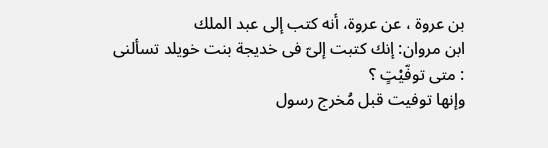بن عروة ، عن عروة، أنه كتب إلى عبد الملك
ابن مروان: إنك كتبت إلىّ فى خديجة بنت خويلد تسألنى : متى توفّيْتٍ ؟
وإنها توفيت قبل مُخرج رسول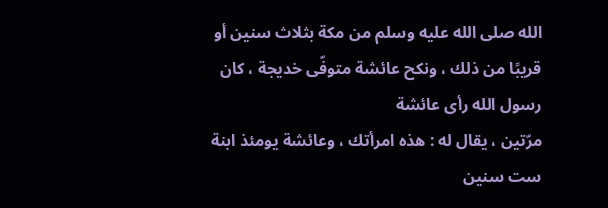الله صلى الله عليه وسلم من مكة بثلاث سنين أو
قريبًا من ذلك ، ونكح عائشة متوفّى خديجة ، كان رسول الله رأى عائشة
مرّتين ، يقال له : هذه امرأتك ، وعائشة يومئذ ابنة ست سنين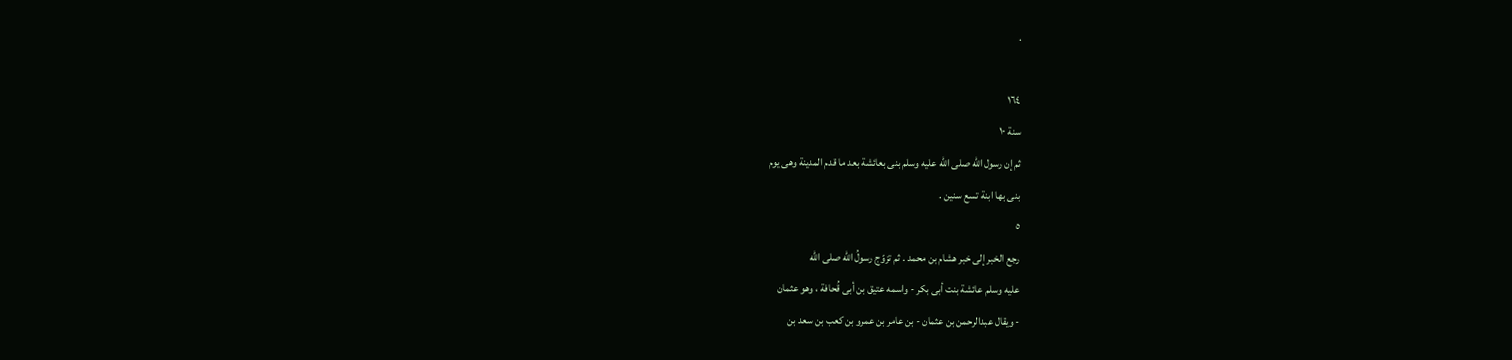.

١٦٤
سنة ١٠
ثم إن رسول الله صلى الله عليه وسلم بنى بعائشة بعد ما قدم المدينة وهى يوم
بنى بها ابنة تسع سنين .
٥
رجع الخبر إلى خبر هشام بن محمد . ثم تزوّج رسولُ اللّه صلى اللّه
عليه وسلم عائشة بنت أبى بكر - واسمه عتيق بن أبى قُحافة ، وهو عثمان
- ويقال عبدالرحمن بن عثمان - بن عامر بن عمرو بن كعب بن سعد بن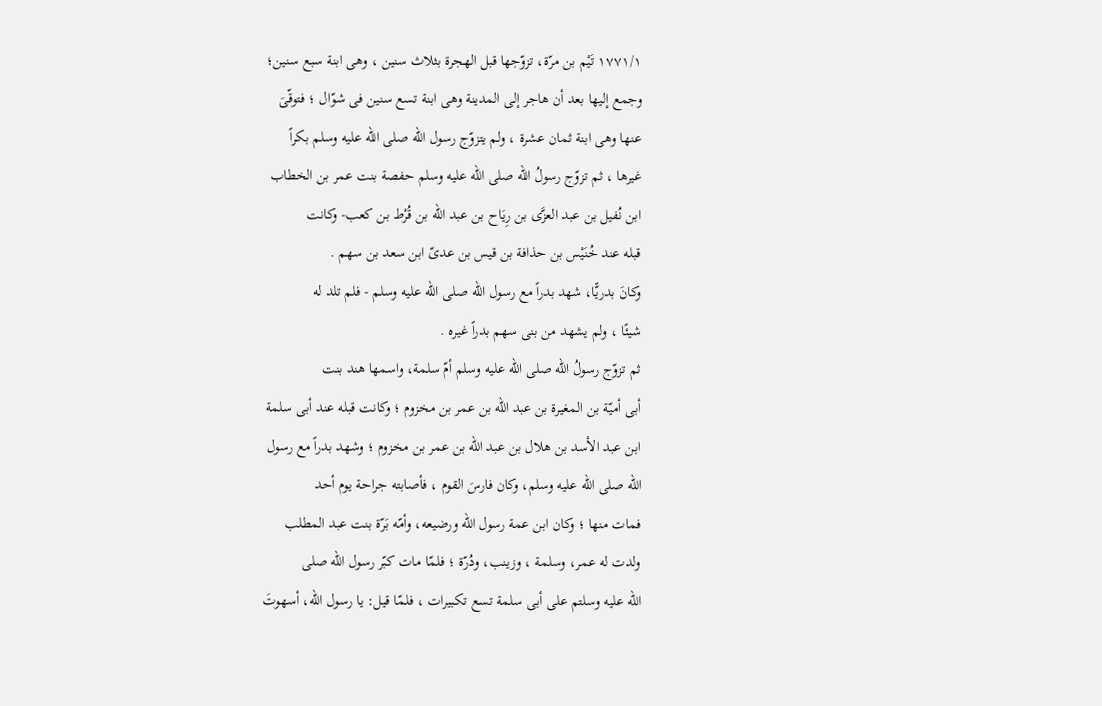١٧٧١/١ تَيْم بن مرّة، تزوّجها قبل الهجرة بثلاث سنين ، وهى ابنة سبع سنين؛
وجمع إليها بعد أن هاجر إلى المدينة وهى ابنة تسع سنين فى شوّال ؛ فتوقّىَ
عنها وهى ابنة ثمان عشرة ، ولم يتزوّج رسول اللّه صلى اللّه عليه وسلم بكراً
غيرها ، ثم تزوّج رسولُ الله صلى الله عليه وسلم حفصة بنت عمر بن الخطاب
ابن نُفيل بن عبد العزَّى بن رِيَاح بن عبد الله بن قُرْط بن كعب- وكانت
قبله عند خُنَيْس بن حذافة بن قيس بن عدىّ ابن سعد بن سهم .
وكانَ بدريًّا، شهد بدراً مع رسول الله صلى الله عليه وسلم - فلم تلد له
شيئًا ، ولم يشهد من بنى سهم بدراً غيره .
ثم تزوّج رسولُ الله صلى الله عليه وسلم أمّ سلمة، واسمها هند بنت
أبى أميّة بن المغيرة بن عبد الله بن عمر بن مخزوم ؛ وكانت قبله عند أبى سلمة
ابن عبد الأسد بن هلال بن عبد الله بن عمر بن مخزوم ؛ وشهد بدراً مع رسول
اللّه صلى اللّه عليه وسلم، وكان فارسَ القوم ، فأصابته جراحة يوم أحد
فمات منها ؛ وكان ابن عمة رسول اللّه ورضيعه، وأمّه بَرّة بنت عبد المطلب
ولدت له عمر، وسلمة ، وزينب، ودُرّة ؛ فلمّا مات كبّر رسول الله صلى
الله عليه وسلتم على أبى سلمة تسع تكبيرات ، فلمّا قيل: يا رسول الله، أسهوتَ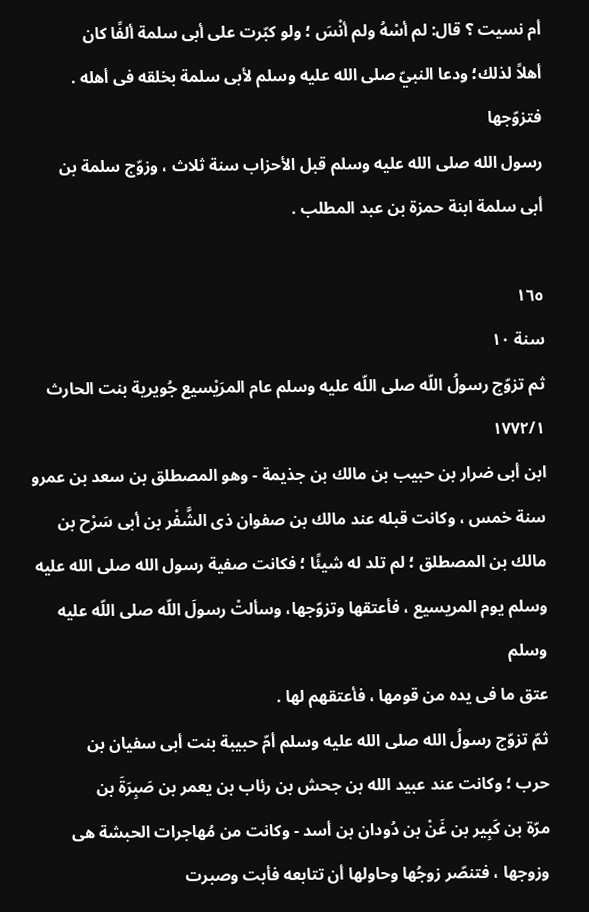أم نسيت ؟ قال: لم أسْهُ ولم أنْسَ ؛ ولو كبّرت على أبى سلمة ألفًا كان
أهلاً لذلك؛ ودعا النبيّ صلى الله عليه وسلم لأبى سلمة بخلقه فى أهله . فتزوّجها
رسول الله صلى الله عليه وسلم قبل الأحزاب سنة ثلاث ، وزوّج سلمة بن
أبى سلمة ابنة حمزة بن عبد المطلب .

١٦٥
سنة ١٠
ثم تزوّج رسولُ اللّه صلى اللّه عليه وسلم عام المرَيْسيع جُويرية بنت الحارث ١٧٧٢/١
ابن أبى ضرار بن حبيب بن مالك بن جذيمة - وهو المصطلق بن سعد بن عمرو
سنة خمس ، وكانت قبله عند مالك بن صفوان ذى الشَّفْر بن أبى سَرْح بن
مالك بن المصطلق ؛ لم تلد له شيئًا ؛ فكانت صفية رسول الله صلى الله عليه
وسلم يوم المريسيع ، فأعتقها وتزوّجها، وسألتْ رسولَ اللّه صلى اللّه عليه وسلم
عتق ما فى يده من قومها ، فأعتقهم لها .
ثمّ تزوّج رسولُ الله صلى الله عليه وسلم أمّ حبيبة بنت أبى سفيان بن
حرب ؛ وكانت عند عبيد الله بن جحش بن رئاب بن يعمر بن صَبِرَةَ بن
مرّة بن كَبِير بن غَنْ بن دُودان بن أسد - وكانت من مُهاجرات الحبشة هى
وزوجها ، فتنصّر زوجُها وحاولها أن تتابعه فأبت وصبرت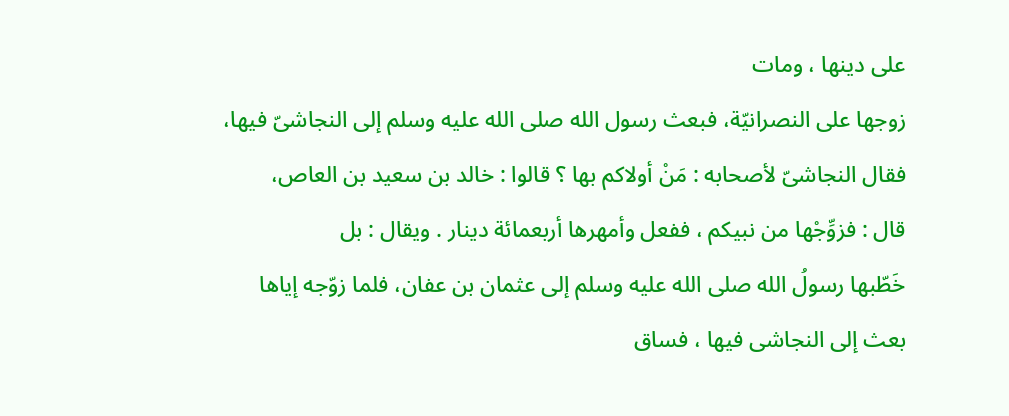على دينها ، ومات
زوجها على النصرانيّة، فبعث رسول الله صلى الله عليه وسلم إلى النجاشىّ فيها،
فقال النجاشىّ لأصحابه : مَنْ أولاكم بها ؟ قالوا : خالد بن سعيد بن العاص،
قال : فزوِّجْها من نبيكم ، ففعل وأمهرها أربعمائة دينار . ويقال : بل
خَطّبها رسولُ الله صلى الله عليه وسلم إلى عثمان بن عفان، فلما زوّجه إياها
بعث إلى النجاشى فيها ، فساق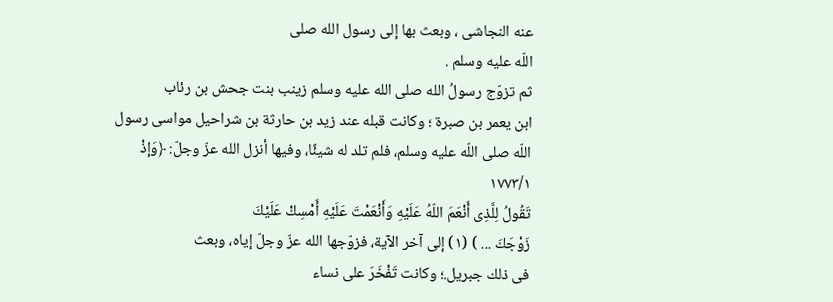عنه النجاشى ، وبعث بها إلى رسول الله صلى
اللّه عليه وسلم .
ثم تزوّج رسولُ الله صلى الله عليه وسلم زينب بنت جحش بن رئاب
ابن یعمر بن صبرة ؛ وکانت قبله عند زيد بن حارثة بن شراحيل مواسی رسول
اللّه صلى اللّه عليه وسلم، فلم تلد له شيئًا، وفيها أنزل الله عزّ وجلّ: ﴿وَإذْ ١٧٧٣/١
تَقُولُ لِلَّذِى أَنْعَمَ اللّهُ عَلَيْهِ وَأَنْعَمْتَ عَلَيْهِ أَمْسِكْ عَلَيْكَ
زَوْجَكَ ... ) (١) إلى آخر الآية، فزوّجها الله عزّ وجلّ إياه، وبعث
فى ذلك جبريل.؛ وكانت تَفْخَرَ على نساء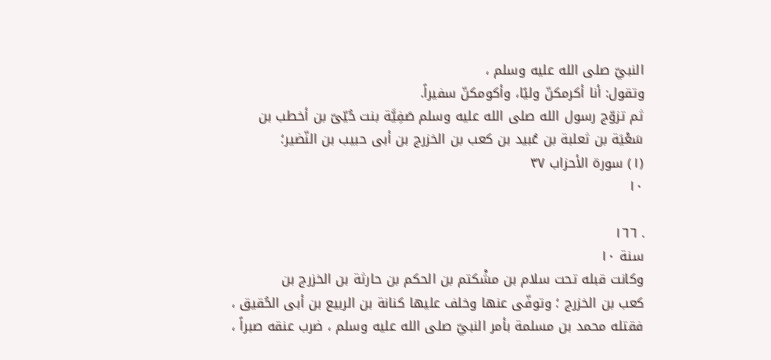النبيّ صلى الله عليه وسلم ،
وتقول: أنا أكرمكنّ وليًا، وأكومكنّ سفيراً.
ثم تزوّج رسول الله صلى الله عليه وسلم صَفِيَّة بنت حُيّىّ بن أخطب بن
سَعْيَة بن ثعلبة بن عُبيد بن كعب بن الخزرج بن أبى حبيب بن النّضير؛
(١) سورة الأحزاب ٣٧
١٠

. ١٦٦
سنة ١٠
وكانت قبله تحت سلام بن مشْكتم بن الحكم بن حارثة بن الخزرج بن
كعب بن الخزرج ؛ وتوفّى عنها وخلف عليها كنانة بن الربيع بن أبى الحُقيق ،
فقتله محمد بن مسلمة بأمر النبيّ صلى الله عليه وسلم ، ضرب عنقه صبراً ،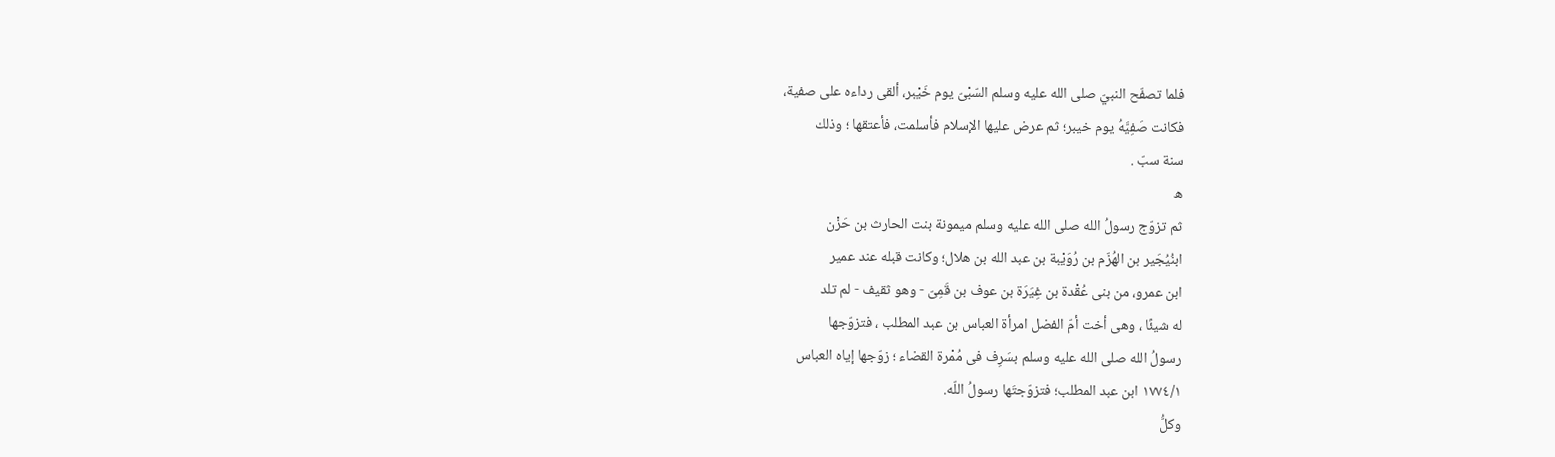فلما تصفّح النبيّ صلى الله عليه وسلم السّبْىّ يوم خَيْبر، ألقى رداءه على صفية،
فكانت صَفِيَّهُ يوم خيبر؛ ثم عرض عليها الإسلام فأسلمت، فأعتقها ؛ وذلك
سنة سبّ .
ه
ثم تزوّج رسولُ الله صلى الله عليه وسلم ميمونة بنت الحارث بن حَزْن
ابنُيُجَير بن الهُزّم بن رُوَيْبة بن عبد الله بن هلال؛ وكانت قبله عند عمیر
ابن عمرو، من بنى عُقْدة بن غِيَرَة بن عوف بن قَمِىّ - وهو ثقيف - لم تلد
له شيئًا ، وهى أخت أمّ الفضل امرأة العباس بن عبد المطلب ، فتزوّجها
رسولُ الله صلى الله عليه وسلم بسَرِف فى مُمْرة القضاء ؛ زوّجها إياه العباس
١٧٧٤/١ ابن عبد المطلب؛ فتزوّجتَها رسولُ اللّه.
وكلُّ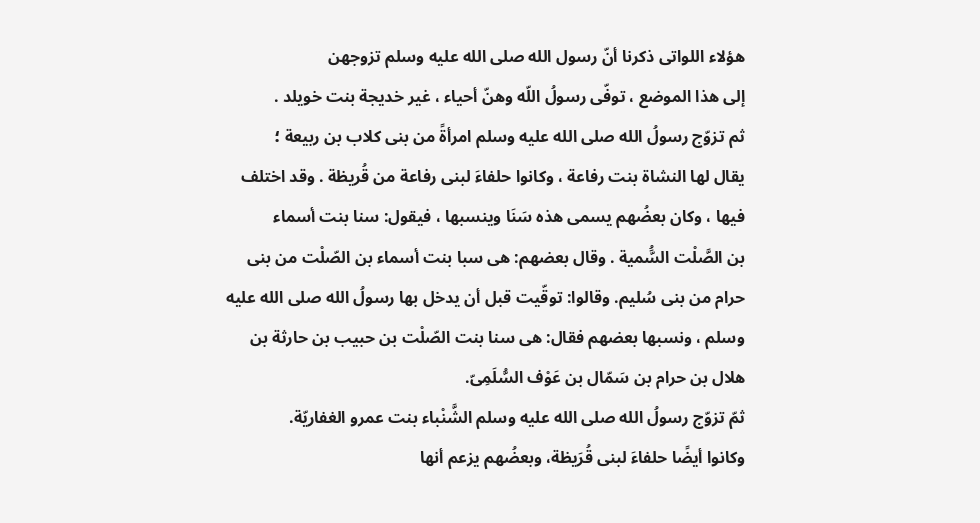هؤلاء اللواتى ذكرنا أنّ رسول الله صلى الله عليه وسلم تزوجهن
إلى هذا الموضع ، توفّى رسولُ اللّه وهنّ أحياء ، غير خديجة بنت خويلد .
ثم تزوّج رسولُ الله صلى الله عليه وسلم امرأةً من بنى كلاب بن ربيعة ؛
يقال لها النشاة بنت رفاعة ، وكانوا حلفاءَ لبنى رفاعة من قُريظة . وقد اختلف
فيها ، وكان بعضُهم يسمى هذه سَنَا وينسبها ، فيقول: سنا بنت أسماء
بن الصَّلْت السَُّمية . وقال بعضهم: هى سبا بنت أسماء بن الصّلْت من بنى
حرام من بنى سُليم. وقالوا: توقّيت قبل أن يدخل بها رسولُ الله صلى الله عليه
وسلم ، ونسبها بعضهم فقال: هى سنا بنت الصّلْت بن حبيب بن حارثة بن
هلال بن حرام بن سَمّال بن عَوْف السُّلَمِىّ.
ثمّ تزوّج رسولُ الله صلى الله عليه وسلم الشَّنْباء بنت عمرو الغفاريّة.
وكانوا أيضًا حلفاءَ لبنى قُرَيظة، وبعضُهم يزعم أنها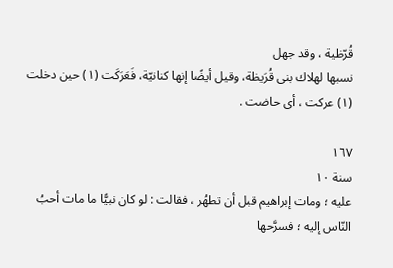قُرّظية ، وقد جهل
نسبها لهلاك بنى قُرَيظة، وقيل أيضًا إنها كنانيّة، فَعَرَكَت (١) حين دخلت
(١) عركت ، أى حاضت .

١٦٧
سنة ١٠
عليه ؛ ومات إبراهيم قبل أن تطهُر ، فقالت : لو كان نبيًّا ما مات أحبُ
النّاس إليه ؛ فسرَّحها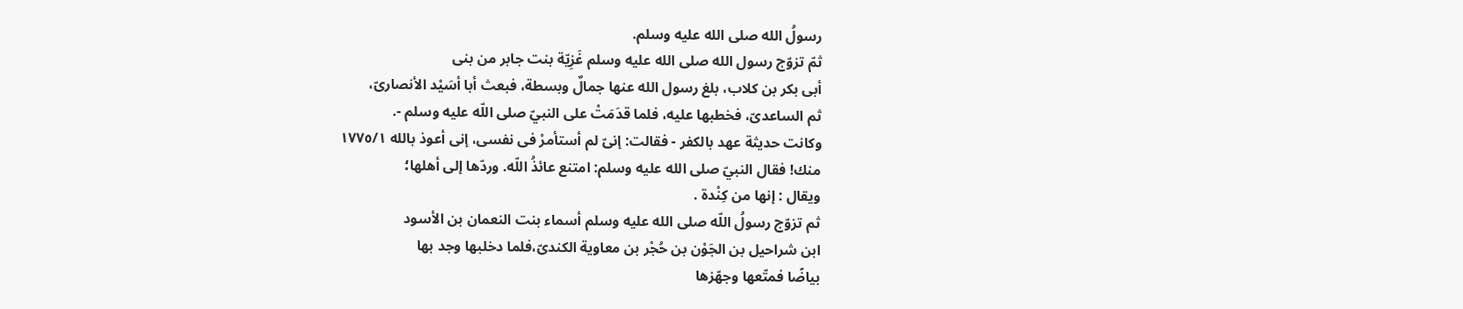رسولُ الله صلى الله عليه وسلم.
ثمّ تزوّج رسول الله صلى الله عليه وسلم غَزِيّة بنت جابر من بنى
أبى بكر بن كلاب، بلغ رسول الله عنها جمالٌ وبسطة، فبعث أبا أسَيْد الأنصارىّ،
ثم الساعدىّ، فخطبها عليه، فلما قدَمَتْ على النبيّ صلى اللّه عليه وسلم -.
وكانت حديثة عهد بالكفر - فقالت: إنىّ لم أستأمرْ فى نفسى، إنى أعوذ بالله ١٧٧٥/١
منك! فقال النبيّ صلى الله عليه وسلم: امتنع عائذُ اللّه. وردّها إلى أهلها؛
ويقال : إنها من كِنْدة .
ثم تزوّج رسولُ اللّه صلى الله عليه وسلم أسماء بنت النعمان بن الأسود
ابن شراحيل بن الجَوْن بن حُجْر بن معاویة الکندیّ،فلما دخلبها وجد بها
بياضًا فمتّعها وجهّزها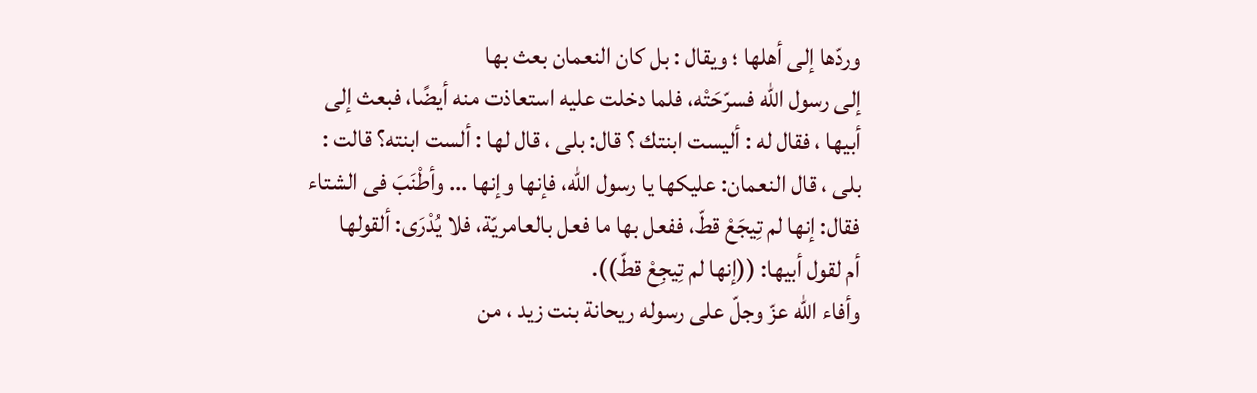وردّها إلى أهلها ؛ ويقال : بل كان النعمان بعث بها
إلى رسول اللّه فسرّحَتْه، فلما دخلت عليه استعاذت منه أيضًا، فبعث إلى
أبيها ، فقال له : أليست ابنتك ؟ قال: بلى ، قال لها : ألست ابنته؟ قالت :
بلى ، قال النعمان: عليكها يا رسول الله، فإنها وإنها ... وأطْنَبَ فى الشتاء
فقال: إنها لم تِيجَعْ قطّ، ففعل بها ما فعل بالعامريّة، فلا يُدْرَى: ألقولها
أم لقول أبيها: ((إنها لم تِيجِعْ قطّ)).
وأفاء الله عزّ وجلّ على رسوله ريحانة بنت زيد ، من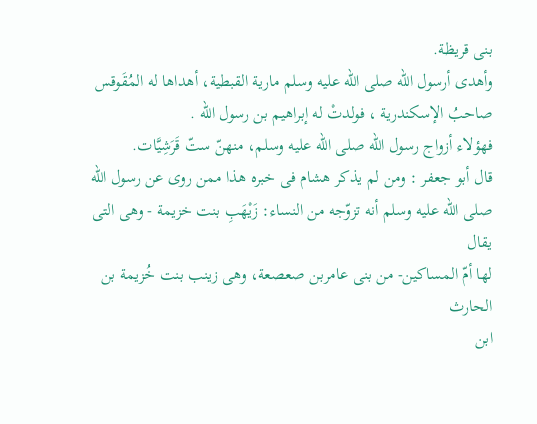بنى قريظة.
وأهدى أرسول الله صلى الله عليه وسلم مارية القبطية، أهداها له المُقَوقس
صاحبُ الإسكندرية ، فولدتْ له إبراهيم بن رسول اللّه .
فهؤلاء أزواج رسول اللّه صلى اللّه عليه وسلم، منهنّ ستّ قَرَشِيَّات.
قال أبو جعفر : ومن لم يذكر هشام فى خبره هذا ممن روى عن رسول الله
صلى الله عليه وسلم أنه تزوّجه من النساء: زَيْهَبِ بنت خزيمة - وهى التى يقال
لها أمّ المساكين- من بنى عامربن صعصعة، وهى زينب بنت خُزيمة بن الحارث
ابن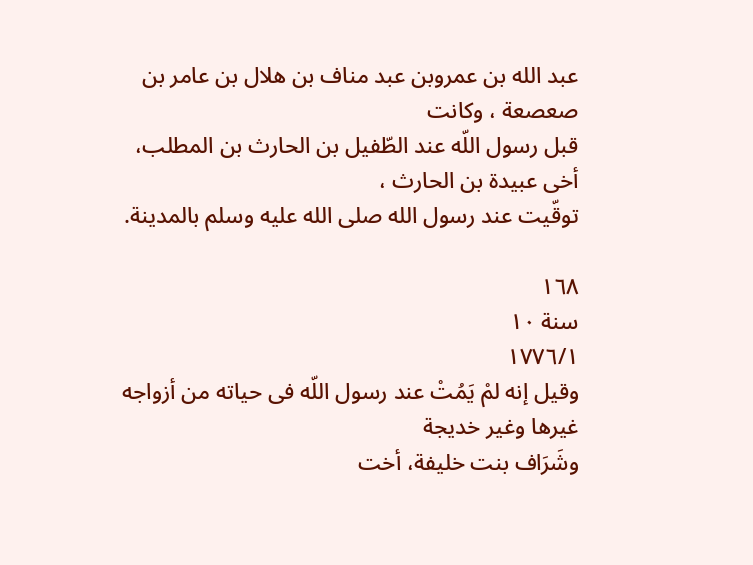عبد الله بن عمروبن عبد مناف بن هلال بن عامر بن صعصعة ، وكانت
قبل رسول اللّه عند الطّفيل بن الحارث بن المطلب، أخى عبيدة بن الحارث ،
توقّيت عند رسول الله صلى الله عليه وسلم بالمدينة.

١٦٨
سنة ١٠
١٧٧٦/١
وقيل إنه لمْ يَمُتْ عند رسول اللّه فى حياته من أزواجه غيرها وغير خديجة
وشَرَاف بنت خليفة، أخت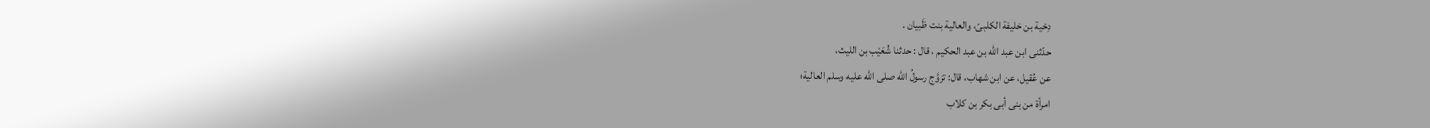دِحْية بن خليفة الكلبىّ، والعالية بنت ظَبيان .
حدّثنى ابن عبد الله بن عبد الحكيم ، قال : حدثنا شُعَيْب بن الليث،
عن عُقيل، عن ابن شهاب، قال: تزوَّج رسولُ الله صلى الله عليه وسلم العالية؛
امرأة من بنى أبى بكر بن كلاب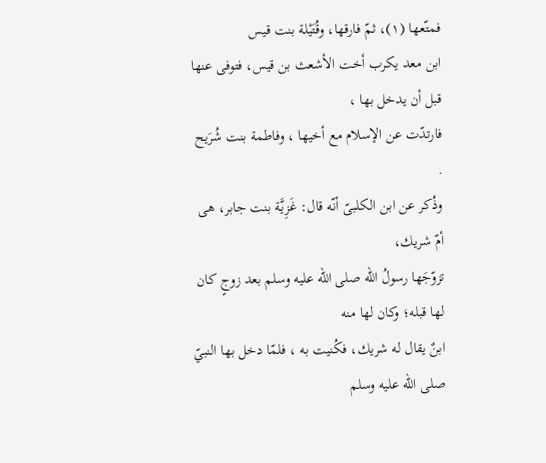فمتّعها (١)، ثمّ فارقها، وقُتَيْلة بنت قيس
ابن معد یکرب أخت الأشعث بن قيس، فتوفی عنها قبل أن يدخل بها ،
فارتدّت عن الإسلام مع أخيها ، وفاطمة بنت شُرَيح .
وذُكر عن ابن الكلبىّ أنّه قال: غَزِيَّة بنت جابر، هى أمّ شريك،
تزوّجَها رسولُ الله صلى الله عليه وسلم بعد زوجٍ كان لها قبله؛ وكان لها منه
ابنٌ يقال له شريك، فكُنيت به ، فلمّا دخل بها النبيّ صلى الله عليه وسلم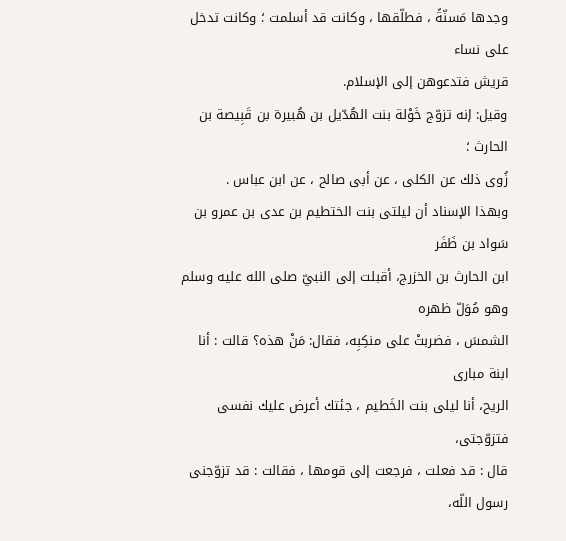وجدها مَسنّةً ، فطلّقها ، وكانت قد أسلمت ؛ وكانت تدخل على نساء
قريش فتدعوهن إلى الإسلام.
وقيل: إنه تزوّج خَوْلة بنت الهُدّيل بن هُبيرة بن قَبِيصة بن الحارث ؛
زُوی ذلك عن الكلى ، عن أبى صالح ، عن ابن عباس .
وبهذا الإسناد أن ليلتى بنت الختطيم بن عدى بن عمرو بن سَواد بن ظَفَر
ابن الحارث بن الخزرج، أقبلت إلى النبيّ صلى الله عليه وسلم وهو مُوَلّ ظهره
الشمسَ ، فضربتْ على منكِبِه، فقال: مَنْ هذه؟ قالت : أنا ابنة مبارى
الريح، أنا ليلى بنت الخَطيم ، جئتك أعرض عليك نفسى فتزوّجتى،
قال : قد فعلت ، فرجعت إلى قومها ، فقالت : قد تزوّجنى رسول اللّه،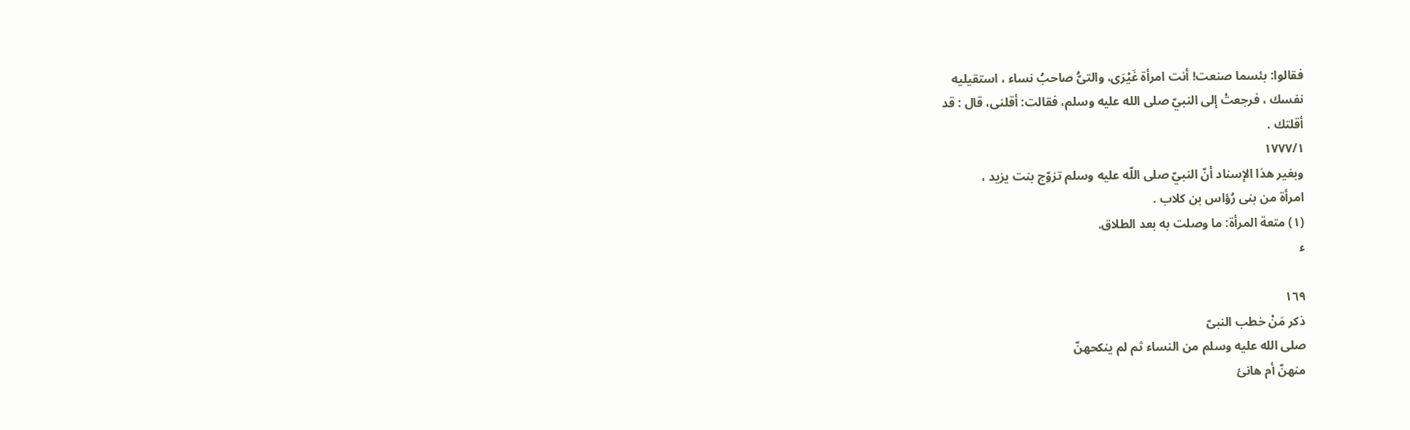فقالوا: بئسما صنعت! أنت امرأة غَيْرَى، والتىُّ صاحبُ نساء ، استقيليه
نفسك ، فرجعتْ إلى النبيّ صلى الله عليه وسلم، فقالت: أقلنى، قال : قد
أقلتك .
١٧٧٧/١
وبغير هذا الإسناد أنّ النبيّ صلى اللّه عليه وسلم تزوّج بنت يزيد ،
امرأة من بنی رُؤاس بن كلاب .
(١) متعة المرأة: ما وصلت به بعد الطلاق.
ء

١٦٩
ذكر مَنْ خطب النبىّ
صلى الله عليه وسلم من النساء ثم لم ينكحهنّ
منهنّ أم هانئ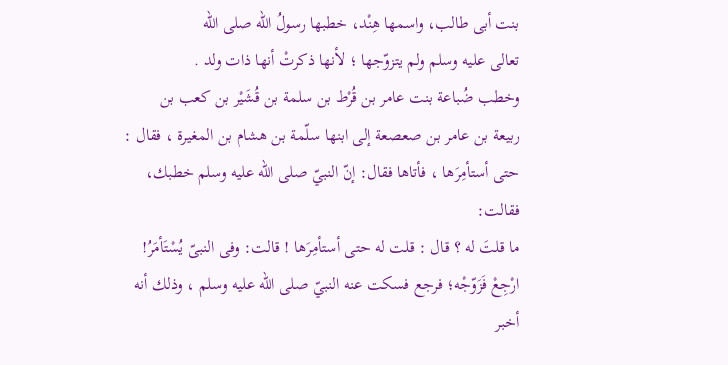بنت أبى طالب، واسمها هِنْد، خطبها رسولُ اللّه صلى اللّه
تعالى عليه وسلم ولم يتزوّجها ؛ لأنها ذكرتْ أنها ذات ولد .
وخطب ضُباعة بنت عامر بن قُرْط بن سلمة بن قُشَيْر بن كعب بن
ربيعة بن عامر بن صعصعة إلى ابنها سلّمة بن هشام بن المغيرة ، فقال :
حتى أستأمِرَها ، فأتاها فقال: إنّ النبيّ صلى الله عليه وسلم خطبك، فقالت:
ما قلتَ له ؟ قال : قلت له حتى أستأمِرَها ! قالت: وفى النبىّ يُسْتَأمَرُ!
ارْجِعْ فَزَوّجْه؛ فرجع فسكت عنه النبيّ صلى الله عليه وسلم ، وذلك أنه
أخبر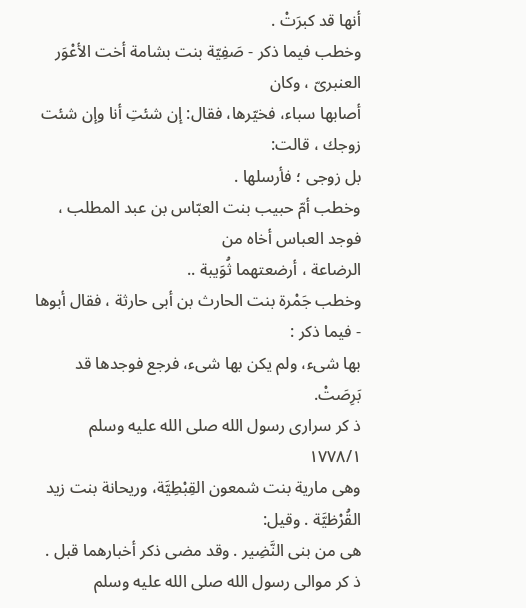أنها قد كبرَتْ .
وخطب فيما ذكر - صَفِيّة بنت بشامة أخت الأعْوَر العنبرىّ ، وكان
أصابها سباء، فخيّرها، فقال: إن شئتِ أنا وإن شئت زوجك ، قالت:
بل زوجی ؛ فأرسلها .
وخطب أمّ حبيب بنت العبّاس بن عبد المطلب ، فوجد العباس أخاه من
الرضاعة ، أرضعتهما ثُوَيبة ..
وخطب جَمْرة بنت الحارث بن أبى حارثة ، فقال أبوها - فيما ذكر :
بها شىء، ولم يكن بها شىء، فرجع فوجدها قد بَرِصَتْ.
ذ کر سراری رسول الله صلى الله عليه وسلم
١٧٧٨/١
وهى مارية بنت شمعون القِبْطِيَّة، وريحانة بنت زيد القُرْظيَّة . وقيل:
هى من بنى النَّضِير . وقد مضى ذكر أخبارهما قبل .
ذ کر موالى رسول الله صلى الله عليه وسلم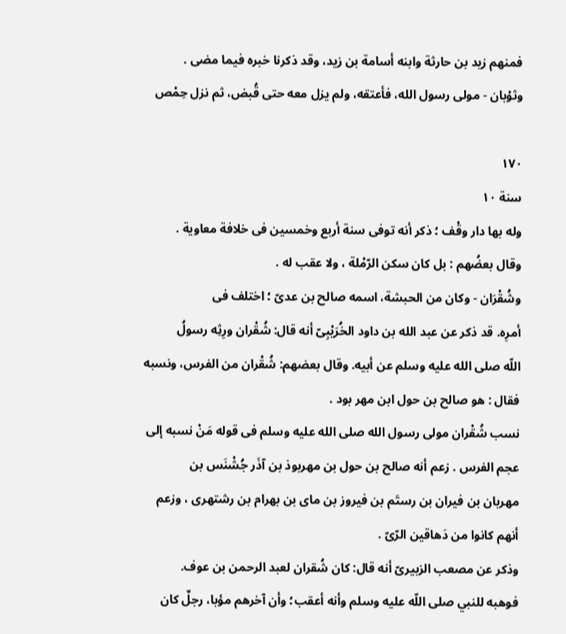فمنهم زيد بن حارثة وابنه أسامة بن زيد، وقد ذكرنا خبره فيما مضى .
وثوْبان - مولى رسول الله، فأعتقه، ولم یزل معه حتى قُبض، ثم نزل حِمْص

١٧٠
سنة ١٠
وله بها دار وقْف ؛ ذكر أنه توفى سنة أربع وخمسين فى خلافة معاوية .
وقال بعضُهم : بل كان سكن الرّمْلة ، ولا عقب له .
وشُقْرَان - وكان من الحبشة، اسمه صالح بن عدىّ ؛ اختلف فى
أمرِه. قد ذكر عن عبد الله بن داود الخُرَيْبِىّ أنه قال: شُقْران ورِثِه رسولُ
اللّه صلى الله عليه وسلم عن أبيه. وقال بعضهم: شُقْران من الفرس، ونسبه
فقال : هو صالح بن حول ابن مهر بود .
نسب شُقْران مولى رسول الله صلى الله عليه وسلم فى قوله مَنْ نسبه إلى
عجم الفرس . زعم أنه صالح بن حول بن مهربوذ بن آذَر جُشْنَس بن
مهربان بن فيران بن رستَم بن فيروز بن ماى بن بهرام بن رشتهرى ، وزعم
أنهم كانوا من دَهاقين الرّىّ .
وذكر عن مصعب الزبيرىّ أنه قال: كان شُقران لعبد الرحمن بن عوف.
فوهبه للنبي صلى اللّه عليه وسلم وأنه أعقب؛ وأن آخرهم مؤبا، رجلٌ كان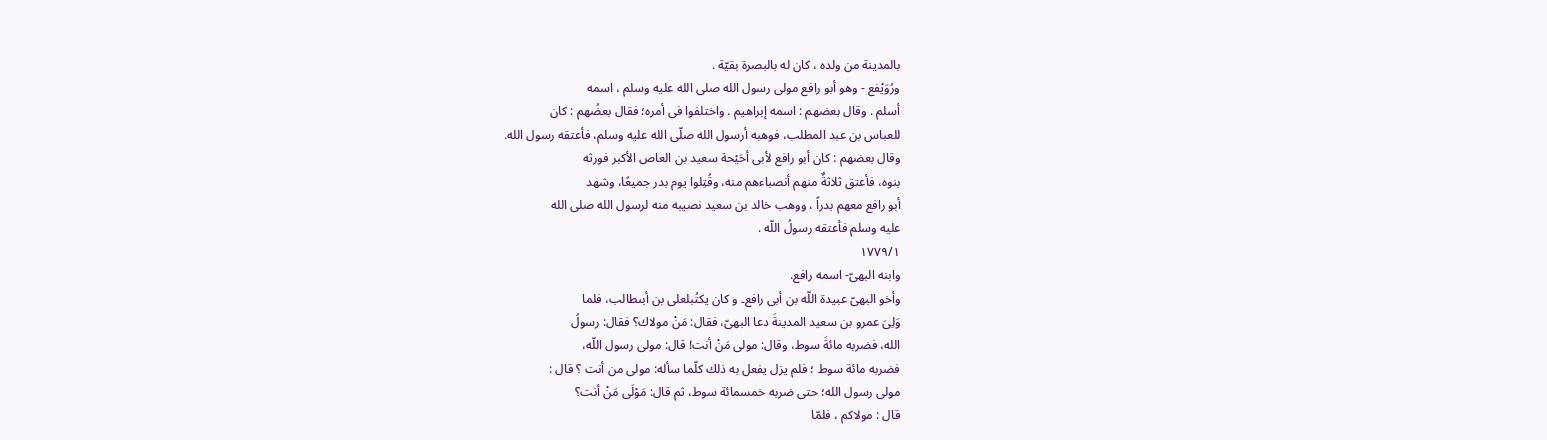بالمدينة من ولده ، كان له بالبصرة بقيّة .
ورُوَيْفع - وهو أبو رافع مولى رسول الله صلى الله عليه وسلم ، اسمه
أسلم . وقال بعضهم : اسمه إبراهيم . واختلفوا فى أمره؛ فقال بعضُهم : كان
للعباس بن عبد المطلب، فوهبه أرسول الله صلّى الله عليه وسلم، فأعتقه رسول الله.
وقال بعضهم : كان أبو رافع لأبى أحَيْحة سعيد بن العاص الأكبر فورثه
بنوه، فأعتق ثلاثةٌ منهم أنصباءهم منه، وقُتِلوا يوم بدر جميعًا، وشهد
أبو رافع معهم بدراً ، ووهب خالد بن سعيد نصيبه منه لرسول الله صلى الله
عليه وسلم فأعتقه رسولُ اللّه .
١٧٧٩/١
وابنه البهىّ- اسمه رافع.
وأخو البھیّ عبيدة اللّه بن أبی رافع۔ و کان یکتُبلعلى بن أبىطالب، فلما
وَلِىَ عمرو بن سعيد المدينةَ دعا البهىّ، فقال: مَنْ مولاك؟ فقال: رسولُ
الله، فضربه مائةَ سوط، وقال: مولى مَنْ أنت! قال: مولى رسول اللّه،
فضربه مائة سوط ؛ فلم يزل يفعل به ذلك كلّما سأله: مولى من أنت ؟ قال :
مولى رسول الله؛ حتى ضربه خمسمائة سوط، ثم قال: مَوْلَى مَنْ أنت؟
قال : مولاكم ، فلمّا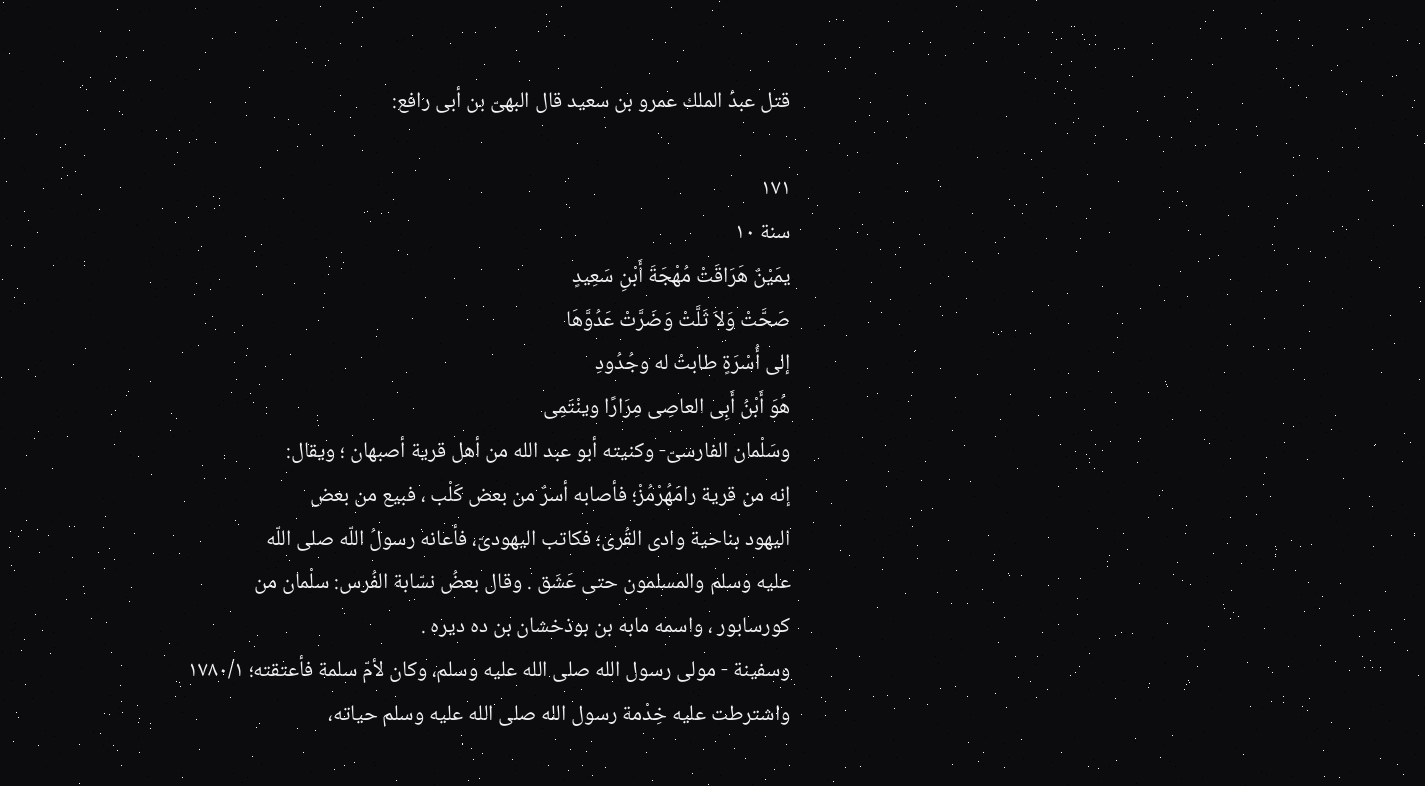قتل عبدُ الملك عمرو بن سعيد قال البهىّ بن أبى رافع:

١٧١
سنة ١٠
يمَيْنٌ هَرَاقَتْ مُهْجَةَ أَبْنِ سَعِيدٍ
صَحَّتْ وَلاَ ثَلَّتْ وَضَرَّتْ عَدُوَّهَا
إلى أُسْرَةٍ طابتْ له وجُدُودِ
هُوَ أَبْنُ أَبِى العاصِى مِرَارًا وينْتَمِى
وسَلْمان الفارسىّ- وكنيته أبو عبد الله من أهل قرية أصبهان ؛ ويقال:
إنه من قرية رامَهُرْمُزْ؛ فأصابه أسرٌ من بعض كَلْب ، فبيع من بعض
اليهود بناحية وادى القُرى؛ فكاتب اليهودىّ، فأعانه رسولُ اللّه صلى اللّه
عليه وسلم والمسلمون حتى عَشَق . وقال بعضُ نسّابة الفُرس: سلْمان من
كورسابور ، واسمه مابه بن بوذخشان بن ده دیره .
وسفينة - مولى رسول الله صلى الله عليه وسلم، وكان لأمّ سلمة فأعتقته؛ ١٧٨٠/١
واشترطت عليه خِدْمة رسول الله صلى الله عليه وسلم حياته،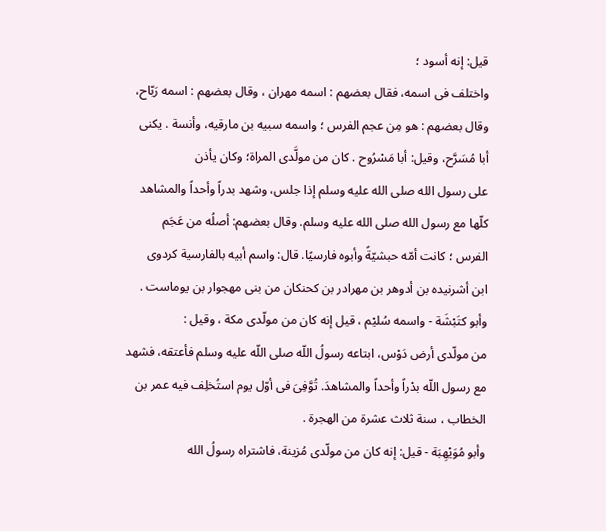قيل: إنه أسود ؛
واختلف فى اسمه، فقال بعضهم : اسمه مهران ، وقال بعضهم : اسمه رَبّاح،
وقال بعضهم : هو مِن عجم الفرس ؛ واسمه سبيه بن مارقيه، وأنسة . يكنى
أبا مُسَرَّح، وقيل: أبا مَسْرُوح . كان من مولَّدى المراة؛ وكان يأذن
على رسول الله صلى الله عليه وسلم إذا جلس، وشهد بدراً وأحداً والمشاهد
كلّها مع رسول الله صلى الله عليه وسلم. وقال بعضهم: أصلُه من عَجَم
الفرس ؛ كانت أمّه حبشيّةً وأبوه فارسيًا. قال: واسم أبيه بالفارسية كردوى
ابن أشرنيده بن أدوهر بن مهرادر بن كحنكان من بنى مهجوار بن يوماست .
وأبو كتَبْشَة - واسمه سُليْم ، قيل إنه كان من مولّدى مكة ، وقيل :
من مولّدى أرض دَوْس، ابتاعه رسولُ اللّه صلى اللّه عليه وسلم فأعتقه، فشهد
مع رسول اللّه بدْراً وأحداً والمشاهدَ. تُوَّفِىَ فى أوّل يوم استُخلِف فيه عمر بن
الخطاب ، سنة ثلاث عشرة من الهجرة .
وأبو مُوَيْهِبَة - قيل: إنه كان من مولّدى مُزينة، فاشتراه رسولُ الله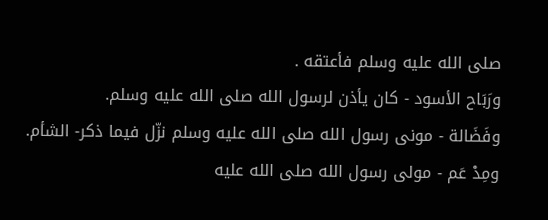صلى الله عليه وسلم فأعتقه .
ورَبَاح الأسود - كان يأذن لرسول الله صلى الله عليه وسلم.
وفَضَالة - مونى رسول الله صلى الله عليه وسلم نزّل فيما ذكر- الشأم.
ومِدْ عَم - مولى رسول الله صلى الله عليه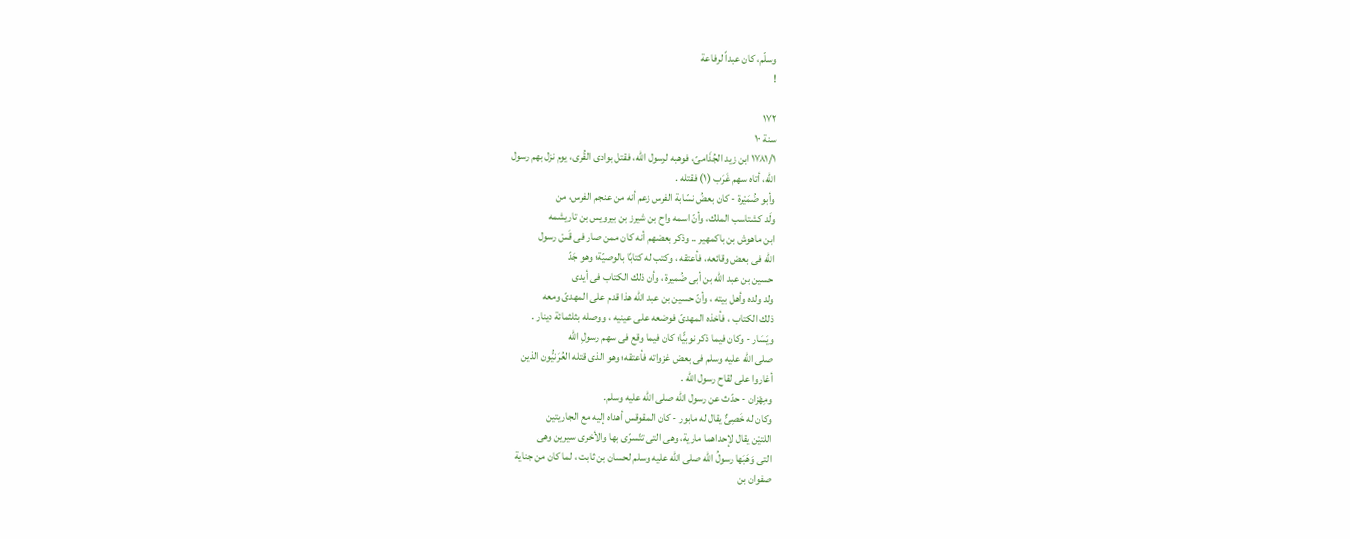وسلّم، كان عبداً لرفاعة
!

١٧٢
سنة ١٠
١٧٨١/١ ابن زيد الجُذَامىّ، فوهبه لرسول اللّه، فقتل بوادى القُرى، يوم نزل بهم رسول
اللّه، أتاه سهم غَرَب (١) فقتله .
وأبو ضُمَيْرة - كان بعضُ نسّابة الفرس زعم أنه من عنجم الفرس، من
ولَد كشتاسب الملك، وأنّ اسمه واح بن شيرز بن بيرويس بن تاريشمه
ابن ماهوش بن باكمهير .. وذكر بعضهم أنه كان ممن صار فى قَسْ رسول
الله فى بعض وقائعه، فأعتقه ، وكتب له كتابًا بالوصيّة؛ وهو جَدّ
حسين بن عبد الله بن أبى ضُميرة ، وأن ذلك الكتاب فى أيدى
ولد ولده وأهل بيته ، وأنّ حسين بن عبد اللّه هذا قدم على المهدىّ ومعه
ذلك الكتاب ، فأخذه المهدىّ فوضعه على عينيه ، ووصله بثلثمائة دينار .
ويَسَار - وكان فيما ذكر نوبيًّا؛ كان فيما وقع فى سهم رسولِ الله
صلى اللّه عليه وسلم فى بعض غزواته فأعتقه؛ وهو الذى قتله العُرَنيُّون الذين
أغاروا على لقاح رسول اللّه .
ومِهْزان - حدّث عن رسول الله صلى الله عليه وسلم.
وكان له خَصِىٌّ يقال له مابور - كان المقوقس أهداه إليه مع الجاريتين
اللتيْن يقال لإحداهما مارية، وهى التى تتّسرّى بها والأخرى سيرين وهى
التى وَهَبَها رسولُ اللّه صلى اللّه عليه وسلم لحسان بن ثابت ، لما كان من جناية
صفوان بن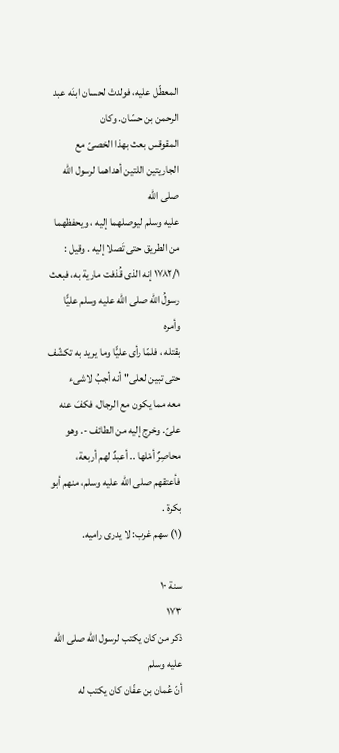المعطّل عليه، فولدتْ لحسان ابنَه عبد الرحمن بن حسّان. وكان
المقوقس بعث بهذا الخصىّ مع الجاريتين اللتين أهداهما لرسول الله صلى الله
عليه وسلم ليوصلهما إليه ، ويحفظهما من الطريق حتى تَصلا إليه . وقيل :
١٧٨٢/١ إنه الذى قُذفت مارية به، فبعث رسولُ اللّه صلى اللّه عليه وسلم عليًّا وأمره
بقتله ، فلمّا رأى عليًّا وما يريد به تكشّف حتى تبين لعلى" أنه أجبُ لاشىء
معه مما يكون مع الرجال، فكفَ عنه علىّ. وخرج إليه من الطائف -. وهو
محاصِرٌ أمْلها .. أعبدٌ لهم أربعة، فأعتقهم صلى الله عليه وسلم، منهم أبو بكرة .
(١) سهم غرب: لا يدرى راميه.

سنة ١٠
١٧٣
ذكر من كان يكتب لرسول الله صلى الله عليه وسلم
أنّ عُمان بن عفّان كان يكتب له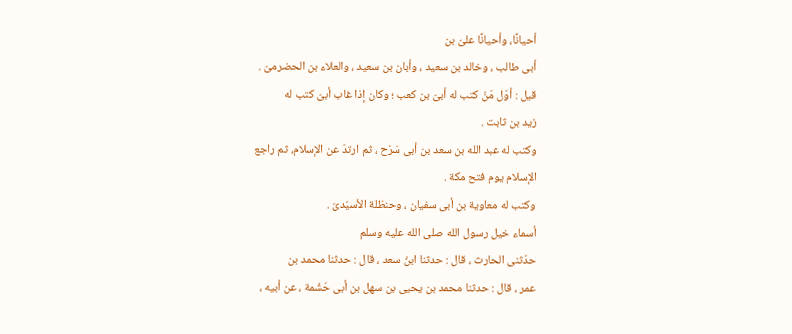أحيانًا، وأحيانًا علىّ بن
أبى طالب ، وخالد بن سعيد ، وأبان بن سعيد ، والعلاء بن الحضرمىّ .
قيل : أوّل مَنْ كتب له أبىّ بن كعب ؛ وكان إذا غاب أبىّ كتب له
زيد بن ثابت .
وكتب له عبد الله بن سعد بن أبى سَرْح ، ثم ارتدّ عن الإسلام، ثم راجع
الإسلام يوم فتح مكة .
وكتب له معاوية بن أبى سفيان ، وحنظلة الأسيّدىّ .
أسماء خیل رسول الله صلى الله عليه وسلم
حدّثنى الحارث ، قال : حدثنا ابنُ سعد ، قال : حدثنا محمد بن
عمر ، قال : حدثنا محمد بن يحيى بن سهل بن أبى حَشْمة ، عن أبيه ،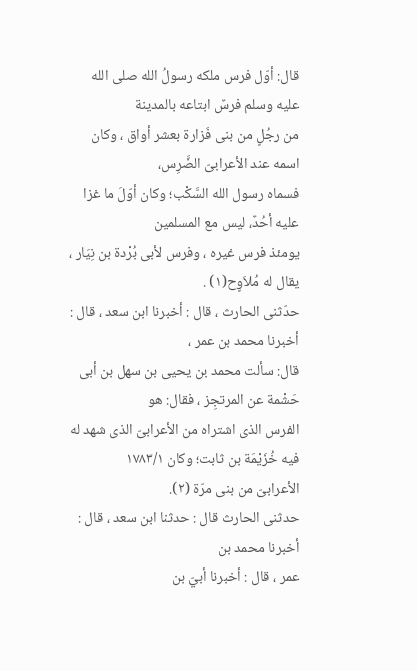قال: أوّل فرس ملكه رسولُ الله صلى الله عليه وسلم فرسٌ ابتاعه بالمدينة
من رجُلٍ من بنى فَزارة بعشر أواق ، وكان اسمه عند الأعرابىّ الضَّرِس،
فسماه رسول الله السَّكْب؛ وكان أوّلَ ما غزا عليه أحُدٌ، ليس مع المسلمين
يومئذ فرس غيره ، وفرس لأبى بُرْدة بن نِيَار ، يقال له مُلاَوٍح(١) .
حدّثنى الحارث ، قال : أخبرنا ابن سعد ، قال : أخبرنا محمد بن عمر ،
قال: سألت محمد بن يحيى بن سهل بن أبى حَشْمة عن المرتجِز ، فقال: هو
الفرس الذى اشتراه من الأعرابىّ الذى شهد له فيه خُزَيْمَة بن ثابت؛ وكان ١٧٨٣/١
الأعرابىّ من بنى مرّة (٢).
حدثنى الحارث قال : حدثنا ابن سعد ، قال : أخبرنا محمد بن
عمر ، قال : أخبرنا أبيّ بن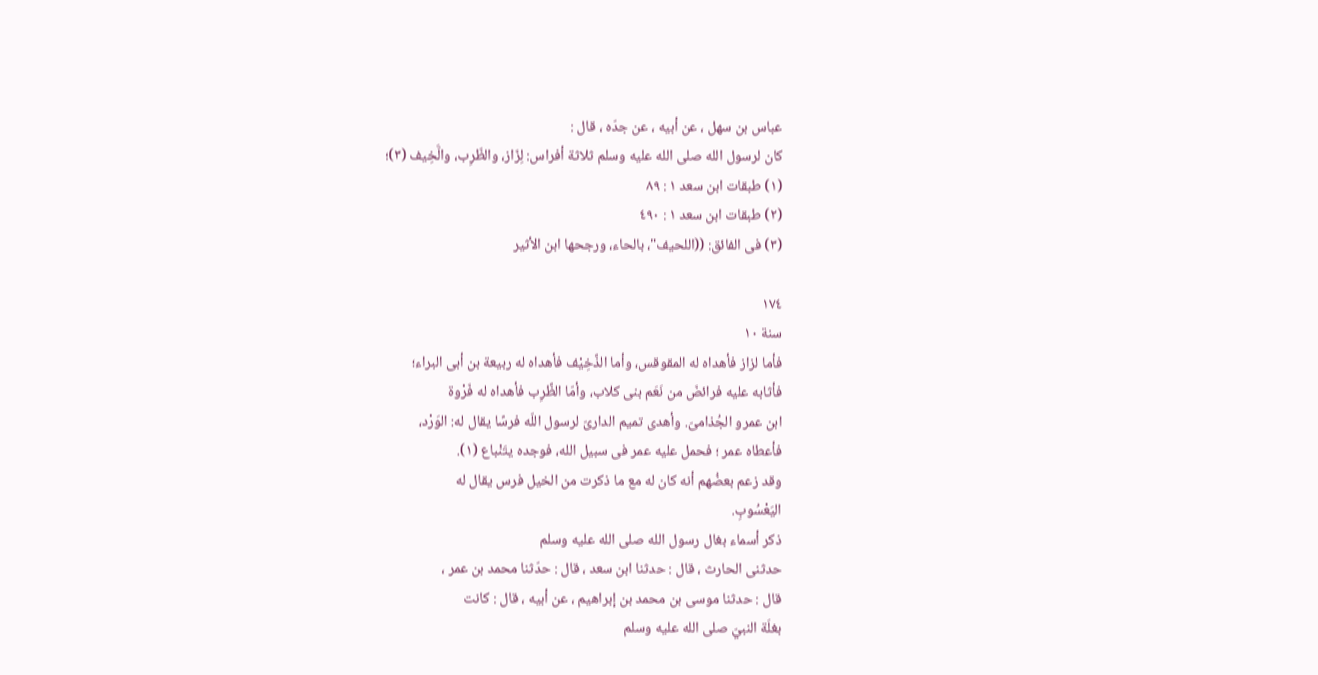عباس بن سهل ، عن أبيه ، عن جدّه ، قال :
كان لرسول الله صلى الله عليه وسلم ثلاثة أفراس: لِزَاز، والظّرِب، والَّخِيف (٣)؛
(١) طبقات ابن سعد ١ : ٨٩
(٢) طبقات ابن سعد ١ : ٤٩٠
(٣) فى الفائق: ((اللحيف"، بالحاء، ورجحها ابن الأثير

١٧٤
سنة ١٠
فأما لزاز فأهداه له المقوقس، وأما الذَّخِيْف فأهداه له ربيعة بن أبى البراء؛
فأثابه عليه فرائضَ من نَعَم بنى كلاب، وأمّا الظَّرِب فأهداه له فَرْوة
ابن عمرو الجُذامىّ. وأهدى تميم الدارىّ لرسول اللّه فرسًا يقال له: الوَرْد،
فأعطاه عمر ؛ فحمل عليه عمر فى سبيل الله، فوجده يتَنْباع (١).
وقد زعم بعضُهم أنه كان له مع ما ذكرت من الخيل فرس يقال له
اليَعْسُوبِ.
ذكر أسماء بغال رسول الله صلى الله عليه وسلم
حدثنى الحارث ، قال : حدثنا ابن سعد ، قال : حدّثنا محمد بن عمر ،
قال : حدثنا موسى بن محمد بن إبراهيم ، عن أبيه ، قال : كانت
بغلَة النبيّ صلى الله عليه وسلم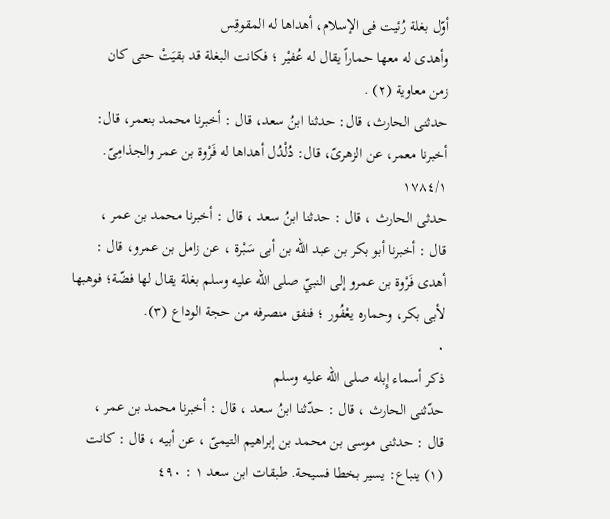أوّل بغلة رُئيت فى الإسلام، أهداها له المقوقِس
وأهدى له معها حماراً يقال له عُفيْر ؛ فكانت البغلة قد بقيَتْ حتى كان
زمن معاوية (٢) .
حدثنى الحارث، قال: حدثنا ابنُ سعد، قال : أخبرنا محمد بنعمر، قال:
أخبرنا معمر، عن الزهرىّ، قال: دُلْدُل أهداها له فَرْوة بن عمر والجذامِىّ.
١٧٨٤/١
حدثی الحارث ، قال : حدثنا ابنُ سعد ، قال : أخبرنا محمد بن عمر ،
قال : أخبرنا أبو بكر بن عبد الله بن أبى سَبْرة ، عن زامل بن عمرو، قال :
أهدى فَرْوة بن عمرو إلى النبيّ صلى الله عليه وسلم بغلة يقال لها فضّة؛ فوهبها
لأبى بكر، وحماره يعْفُور ؛ فنفق منصرفه من حجة الوداع (٣).
٠
ذكر أسماء إِبله صلى الله عليه وسلم
حدّثنى الحارث ، قال : حدّثنا ابنُ سعد ، قال : أخبرنا محمد بن عمر ،
قال : حدثنى موسى بن محمد بن إبراهيم التيمىّ ، عن أبيه ، قال : كانت
(١) ينباع: يسير بخطا فسيحة. طبقات ابن سعد ١ : ٤٩٠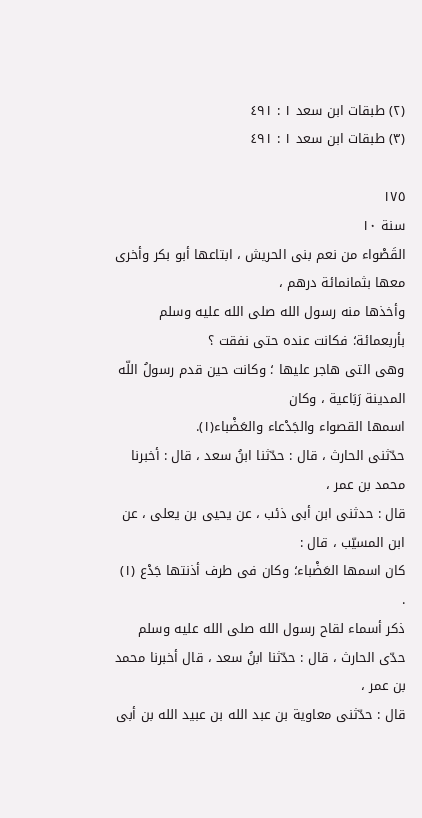(٢) طبقات ابن سعد ١ : ٤٩١
(٣) طبقات ابن سعد ١ : ٤٩١

١٧٥
سنة ١٠
القَصْواء من نعم بنى الحريش ، ابتاعها أبو بكر وأخرى معها بثمانمائة درهم ،
وأخذها منه رسول الله صلى الله عليه وسلم بأربعمائة؛ فكانت عنده حتى نفقت ؟
وهى التى هاجر عليها ؛ وكانت حين قدم رسولُ اللّه المدينة رَبَاعية ، وكان
اسمها القصواء والجَدْعاء والعَضْباء(١).
حدّثنى الحارث ، قال : حدّثنا ابنُ سعد ، قال : أخبرنا محمد بن عمر ،
قال : حدثنى ابن أبى ذئب ، عن يحيى بن يعلى ، عن ابن المسيّب ، قال :
كان اسمها العَضْباء؛ وكان فى طرف أذنتها جَدْع (١) .
ذكر أسماء لقاح رسول الله صلى الله عليه وسلم
حدّى الحارث ، قال : حدّثنا ابنُ سعد ، قال أخبرنا محمد بن عمر ،
قال : حدّثنى معاوية بن عبد الله بن عبيد الله بن أبى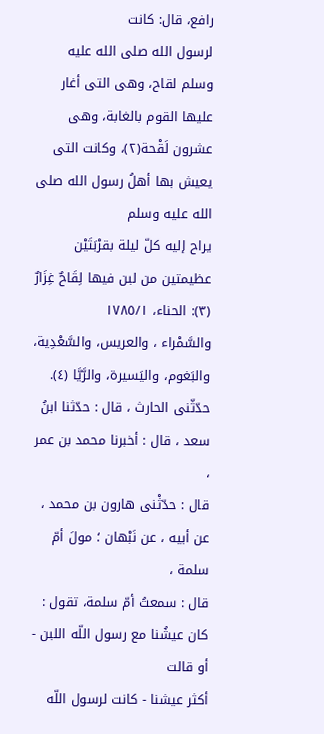رافع، قال: كانت
لرسول الله صلى الله عليه وسلم لقاح، وهى التى أغار عليها القوم بالغابة، وهى
عشرون لَقْحة(٢)، وكانت التى يعيش بها أهلُ رسول الله صلى الله عليه وسلم
يراح إليه كلّ ليلة بقرْبَتَيْن عظيمتين من لبن فيها لِقَاحٌ غِزَارٌ (٣): الحناء، ١٧٨٥/١
والسَّمْراء ، والعريس، والسَّعْدِية، والبَغوم، واليَسيرة، والرَّيَّا (٤).
حدّثّنى الحارث ، قال : حدّثنا ابنُ سعد ، قال : أخبرنا محمد بن عمر ،
قال : حدّثْنى هارون بن محمد ، عن أبيه ، عن نَبْهان ؛ مولَ أمّ سلمة ،
قال : سمعتُ أمّ سلمة، تقول : كان عيشُنا مع رسول اللّه اللبن - أو قالت
أكثر عيشنا - كانت لرسول اللّه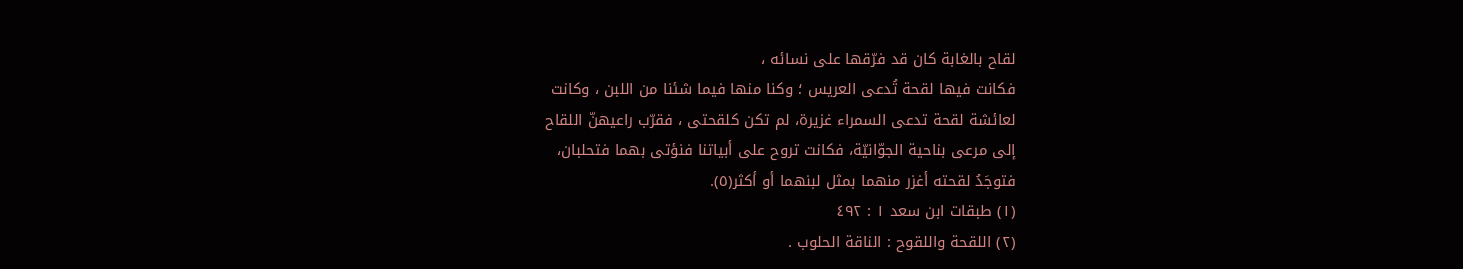لقاح بالغابة كان قد فرّقها على نسائه ،
فكانت فيها لقحة تُدعى العريس ؛ وكنا منها فيما شئنا من اللبن ، وكانت
لعائشة لقحة تدعى السمراء غزيرة، لم تكن كلقحتى ، فقرّب راعيهنّ اللقاح
إلى مرعى بناحية الجوّانيّة، فكانت تروح على أبياتنا فنؤتى بهما فتحلبان،
فتوجَدُ لقحته أغزر منهما بمثل لبنهما أو أكثر(٥).
(١) طبقات ابن سعد ١ : ٤٩٢
(٢) اللقحة واللقوح : الناقة الحلوب .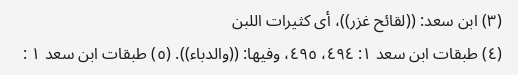(٣) ابن سعد: ((لقائح غزر))، أى كثيرات اللبن
(٤) طبقات ابن سعد ١: ٤٩٤، ٤٩٥، وفيها: ((والدباء)). (٥) طبقات ابن سعد ١ :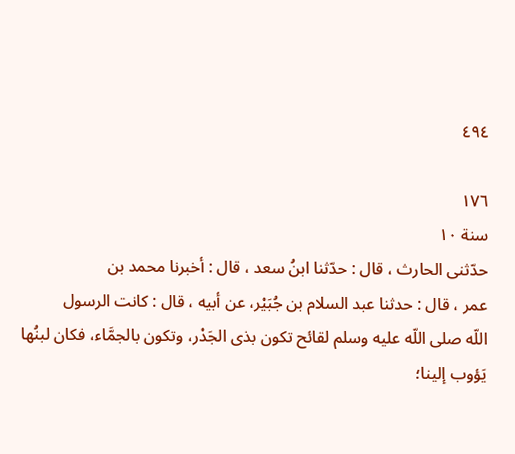٤٩٤

١٧٦
سنة ١٠
حدّثنى الحارث ، قال : حدّثنا ابنُ سعد ، قال : أخبرنا محمد بن
عمر ، قال : حدثنا عبد السلام بن جُبَيْر، عن أبيه ، قال : كانت الرسول
اللّه صلى اللّه عليه وسلم لقائح تكون بذى الجَدْر، وتكون بالجمَّاء، فكان لبنُها
يَؤوب إلينا؛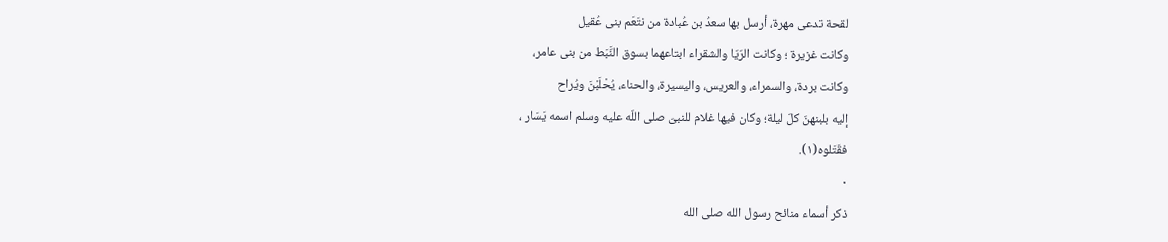لقحة تدعى مهرة، أرسل بها سعدُ بن عُبادة من نتَعَم بنى عُقيل
وكانت غزيرة ؛ وكانت الرّيّا والشقراء ابتاعهما بسوق النَّبَط من بنى عامر،
وكانت بردة، والسمراء، والعريس، واليسيرة، والحناء، يُحْلَبْنَ ويُراح
إليه بلبنهنّ كلّ ليلة؛ وكان فيها غلام للنبىّ صلى اللّه عليه وسلم اسمه يَسَار ،
فقَتَلوه(١).
٠
ذكر أسماء منائح رسول الله صلى الله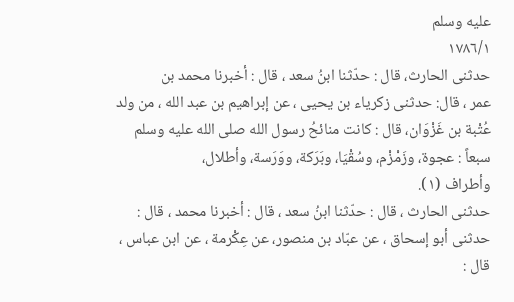عليه وسلم
١٧٨٦/١
حدثنى الحارث، قال : حدّثنا ابنُ سعد ، قال : أخبرنا محمد بن
عمر ، قال: حدثنى زكرياء بن يحيى ، عن إبراهيم بن عبد الله ، من ولد
عُتْبة بن غَزْوَان، قال : كانت منائحُ رسول الله صلى الله عليه وسلم
سبعاً : عجوة، وزَمْزْم، وسُقْيَا، وبَرَكة، ووَرَسة، وأطلال،
وأطراف (١).
حدثنى الحارث ، قال : حدّثنا ابنُ سعد ، قال : أخبرنا محمد ، قال :
حدثنى أبو إسحاق ، عن عبّاد بن منصور، عن عِكْرمة ، عن ابن عباس ،
قال :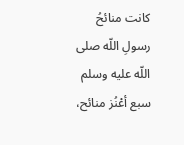كانت منائحُ رسولِ اللّه صلى اللّه عليه وسلم سبع أعْنُز منائح،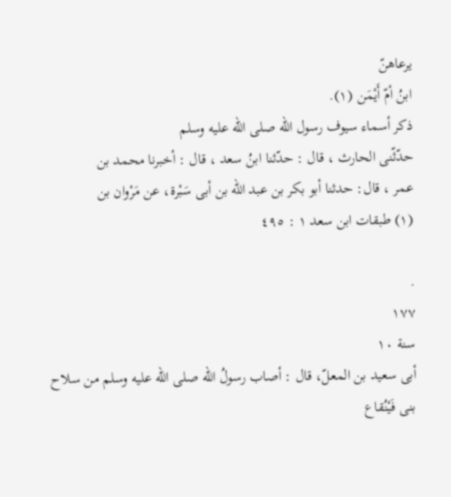يرعاهنّ
ابنُ أمّ أَيْمَن (١).
ذكر أسماء سيوف رسول الله صلى الله عليه وسلم
حدّثّنى الحارث ، قال : حدّثنا ابنُ سعد ، قال : أخبرنا محمد بن
عمر ، قال: حدثنا أبو بكر بن عبد الله بن أبى سَبْرة، عن مَرْوان بن
(١) طبقات ابن سعد ١ : ٤٩٥

.
١٧٧
سنة ١٠
أبى سعيد بن المعلّ، قال : أصاب رسولُ اللّه صلى اللّه عليه وسلم من سلاح
بنى فَيْنُقاع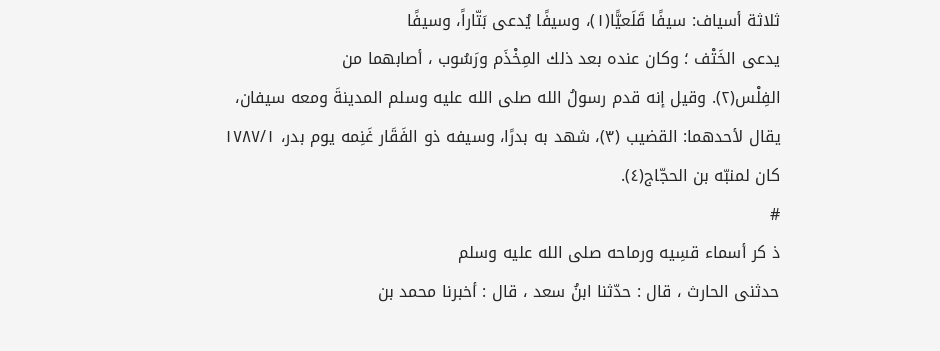ثلاثة أسياف: سيفًا قَلَعيًّا(١)، وسيفًا يُدعى بَتّاراً، وسيفًا
يدعى الخَتْف ؛ وكان عنده بعد ذلك المِخْذَم ورَسُوب ، أصابهما من
الفِلْس(٢). وقيل إنه قدم رسولُ الله صلى الله عليه وسلم المدينةَ ومعه سيفان،
يقال لأحدهما: القضيب (٣)، شهد به بدرًا، وسيفه ذو الفَقَار غَنِمه يوم بدر، ١٧٨٧/١
كان لمنبّه بن الحجّاج(٤).
#
ذ کر أسماء قسِیه ورماحه صلى الله عليه وسلم
حدثنى الحارث ، قال : حدّثنا ابنُ سعد ، قال : أخبرنا محمد بن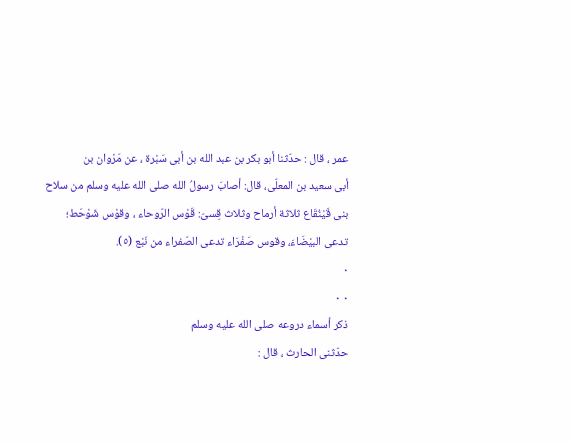عمر ، قال : حدّثنا أبو بكر بن عبد الله بن أبى سَبْرة ، عن مَرْوان بن
أبى سعيد بن المعلّى، قال: أصابَ رسولُ الله صلى الله عليه وسلم من سلاح
بنى قَيْنُقَاع ثلاثة أرماح وثلاث قِسىّ: قَوْس الرّوحاء ، وقوْس شَوْحَط؛
تدعى البيْضَاءَ، وقوس صَفْرَاء تدعى الصّفراء من نَبْع (٥).
٠
٠ ٠
ذكر أسماء دروعه صلى الله عليه وسلم
حدّثنى الحارث ، قال :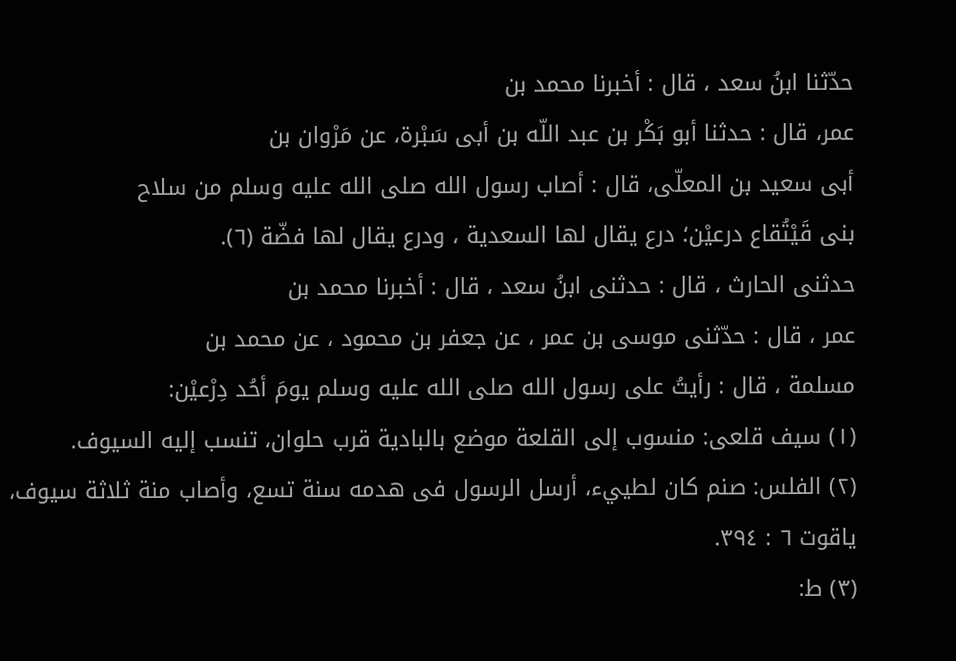حدّثنا ابنُ سعد ، قال : أخبرنا محمد بن
عمر، قال : حدثنا أبو بَكْر بن عبد اللّه بن أبى سَبْرة، عن مَرْوان بن
أبى سعيد بن المعلّى، قال : أصاب رسول الله صلى الله عليه وسلم من سلاح
بنى قَيْتُقاع درعيْن؛ درع يقال لها السعدية ، ودرع يقال لها فضّة (٦).
حدثنى الحارث ، قال : حدثنى ابنُ سعد ، قال : أخبرنا محمد بن
عمر ، قال : حدّثنى موسى بن عمر ، عن جعفر بن محمود ، عن محمد بن
مسلمة ، قال : رأيتُ على رسول الله صلى الله عليه وسلم يومَ أحُد دِرْعيْن:
(١) سيف قلعى: منسوب إلى القلعة موضع بالبادية قرب حلوان، تنسب إليه السيوف.
(٢) الفلس: صنم كان لطييء، أرسل الرسول فى هدمه سنة تسع، وأصاب منة ثلاثة سيوف،
ياقوت ٦ : ٣٩٤.
(٣) ط: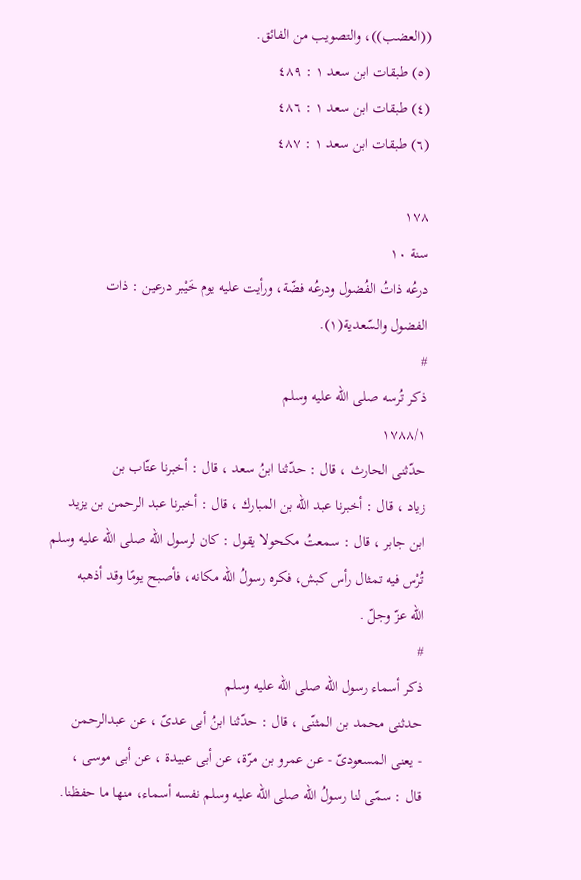((العضب))، والتصويب من الفائق.
(٥) طبقات ابن سعد ١ : ٤٨٩
(٤) طبقات ابن سعد ١ : ٤٨٦
(٦) طبقات ابن سعد ١ : ٤٨٧

١٧٨
سنة ١٠
درعُه ذاتُ الفُضول ودرعُه فضّة، ورأيت عليه يوم خَيْبر درعين : ذات
الفضول والسّعدية(١).
#
ذكر تُرسه صلى الله عليه وسلم
١٧٨٨/١
حدّثنى الحارث ، قال : حدّثنا ابنُ سعد ، قال : أخبرنا عتّاب بن
زیاد ، قال : أخبرنا عبد الله بن المبارك ، قال : أخبرنا عبد الرحمن بن یزید
ابن جابر ، قال : سمعتُ مكحولا يقول : كان لرسول اللّه صلى الله عليه وسلم
تُرْس فيه تمثال رأس كبش، فكره رسولُ الله مكانه، فأصبح يومًا وقد أذهبه
اللّه عزّ وجلّ .
#
ذكر أسماء رسول الله صلى الله عليه وسلم
حدثنى محمد بن المثنّى ، قال : حدّثنا ابنُ أبى عدىّ ، عن عبدالرحمن
- يعنى المسعودىّ - عن عمرو بن مرّة، عن أبى عبيدة ، عن أبى موسى ،
قال : سمّى لنا رسولُ الله صلى الله عليه وسلم نفسه أسماء، منها ما حفظنا.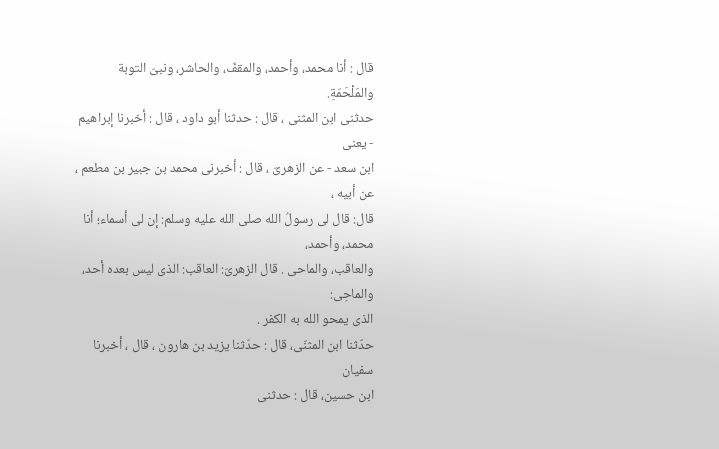قال : أنا محمد، وأحمد، والمقفّ، والحاشر، ونبىّ التوبة والمَلْحَمّةِ.
حدثنى ابن المثنى ، قال : حدثنا أبو داود ، قال : أخبرنا إبراهيم - يعنى
ابن سعد - عن الزهرىّ ، قال : أخبرنى محمد بن جبير بن مطعم ، عن أبيه ،
قال: قال لى رسولُ الله صلى الله عليه وسلم: إن لى أسماء؛ أنا محمد، وأحمد،
والعاقب، والماحى . قال الزهرىّ: العاقب: الذى ليس بعده أحد، والماحِى:
الذى يمحو الله به الكفر .
حدّثنا ابن المثنّى، قال : حدّثنا يزيد بن هارون ، قال ، أخبرنا سفيان
ابن حسين، قال : حدثنى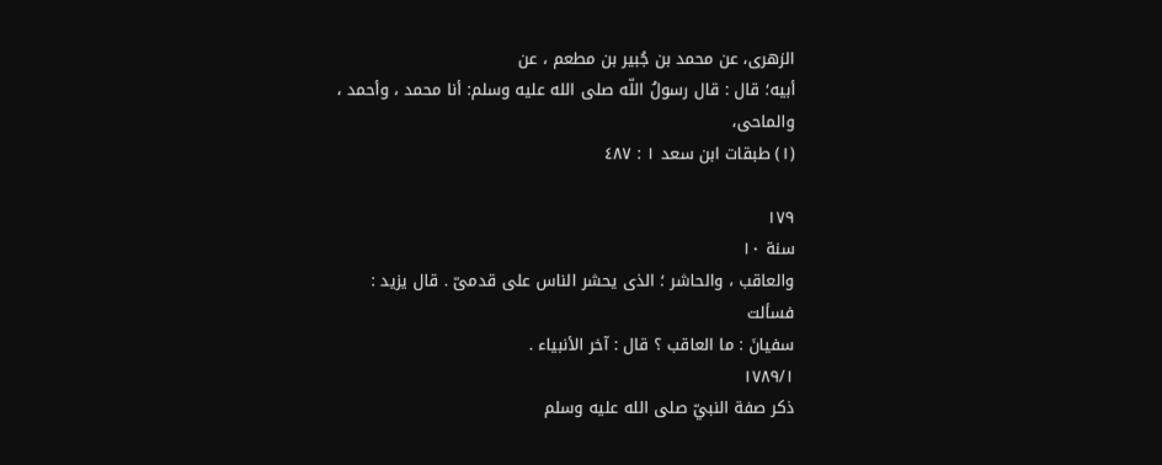الزهرى، عن محمد بن جُبير بن مطعم ، عن
أبيه؛ قال : قال رسولُ اللّه صلى الله عليه وسلم: أنا محمد ، وأحمد ، والماحى،
(١) طبقات ابن سعد ١ : ٤٨٧

١٧٩
سنة ١٠
والعاقب ، والحاشر ؛ الذى يحشر الناس على قدمىّ . قال يزيد : فسألت
سفيانَ : ما العاقب ؟ قال : آخر الأنبياء .
١٧٨٩/١
ذكر صفة النبيّ صلى الله عليه وسلم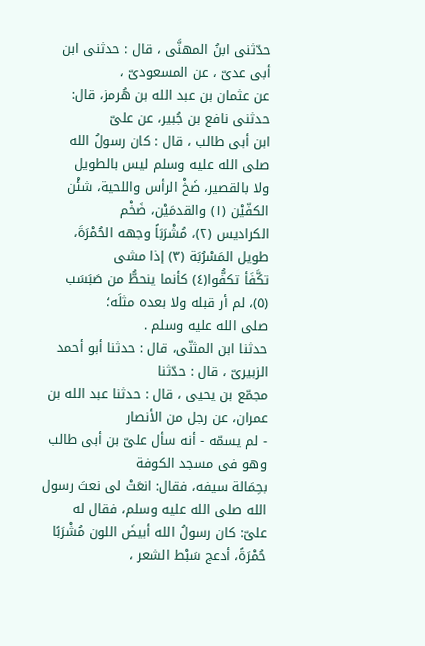حدّثنى ابنُ المهنَّى ، قال : حدثنى ابن أبى عدىّ ، عن المسعودىّ ،
عن عثمان بن عبد الله بن هُرمز، قال: حدثنى نافع بن جُبير، عن علىّ
ابن أبى طالب ، قال : كان رسولُ الله صلى الله عليه وسلم ليس بالطويل
ولا بالقصير، ضَخْ الرأس واللحية، شئْن الكفّيْن (١) والقدمَيْن، ضَخْم
الكراديس (٢)، مُشْرَبَاً وجهه الحُمْرَةَ، طويل المَسْرُبَة (٣) إذا مشى
تكَّفَأ تكفُّوا(٤) كأنما ينحطُّ من صَبَسَب (٥)، لم أر قبله ولا بعده مثلَه؛
صلى الله عليه وسلم .
حدثنا ابن المثنّى، قال : حدثنا أبو أحمد الزبيرىّ ، قال : حدّثنا
مجمّع بن يحيى ، قال : حدثنا عبد الله بن عمران، عن رجل من الأنصار
- لم يسمّه - أنه سأل علىّ بن أبى طالب وهو فى مسجد الكوفة
بحِمَالة سيفه، فقال: انعَتْ لى نعتَ رسول الله صلى الله عليه وسلم، فقال له
علىّ: كان رسولُ الله أبيضَ اللون مُشْرَبًا حُمْرَةً، أدعج سَبْط الشعر ،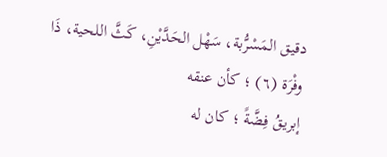دقيق المَسْرُّبة، سَهْل الحَدَّيْنِ، كَثَّ اللحية، ذَا وفْرَة (٦) ؛ كأن عنقه
إبريقُ فِضَّةً ؛ كان له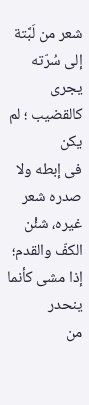شعر من لَبَّتة إلى سُرّته يجرى كالقضيب ؛ لم يكن
فى إبطه ولا صدره شعر غيره، شئْن الكفّ والقدم؛ إذا مشى كأنما ينحدر
من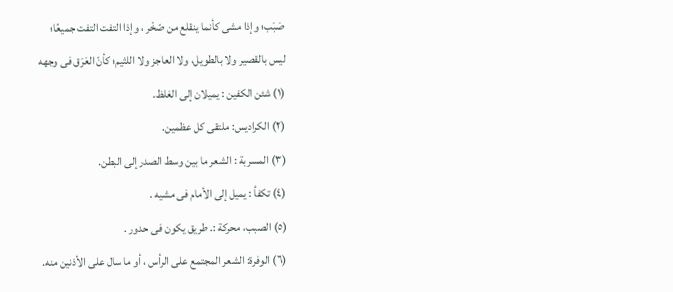صَبَب؛ وإذا مشى كأنما ينقلع من صّخْر ، وإذا التفت التفت جميعًا؛
ليس بالقصير ولا بالطويل، ولا العاجز ولا اللثيم؛ كأنّ العَرَق فى وجهه
(١) شئن الكفين : يميلان إلى الغلظ.
(٢) الكراديس: ملتقى كل عظمين.
(٣) المسربة : الشعر ما بين وسط الصدر إلى البطن.
(٤) تكفأ : يميل إلى الأمام فى مشيه .
(٥) الصبب، محركة :. طريق يكون فى حدور .
(٦) الوفرة: الشعر المجتمع على الرأس ، أو ما سال على الأذنين منه.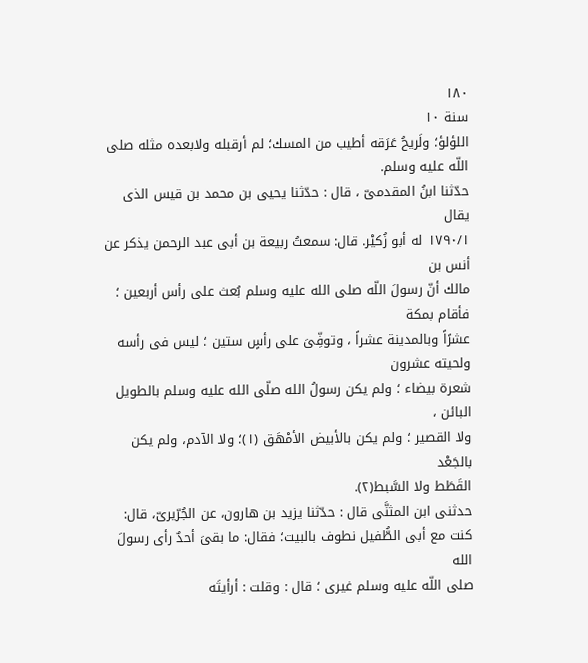١٨٠
سنة ١٠
اللؤلؤ؛ ولَريحُ عَرَقه أطيب من المسك؛ لم أرقبله ولابعده مثله صلى اللّه عليه وسلم.
حدّثنا ابنُ المقدمىّ ، قال : حدّثنا يحيى بن محمد بن قيس الذى يقال
١٧٩٠/١ له أبو زُكيْر. قال: سمعتُ ربيعة بن أبى عبد الرحمن يذكر عن أنس بن
مالك أنّ رسولَ اللّه صلى الله عليه وسلم بُعث على رأس أربعين ؛ فأقام بمكة
عشرًاً وبالمدينة عشراً ، وتوفِّىَ على رأسٍ ستين ؛ ليس فى رأسه ولحيته عشرون
شعرة بيضاء ؛ ولم يكن رسولُ الله صلّى الله عليه وسلم بالطويل البائن ،
ولا القصير ؛ ولم يكن بالأبيض الأمْهَق (١)؛ ولا الآدم، ولم يكن بالجَعْد
القَطَط ولا السَّبط(٢).
حدثنى ابن المثنَّى قال : حدّثنا يزيد بن هارون، عن الجُرّيرىّ، قال:
كنت مع أبى الطُّفيل نطوف بالبيت؛ فقال: ما بقىَ أحدٌ رأى رسولَ الله
صلى اللّه عليه وسلم غيرى ؛ قال : وقلت : أرأيتَه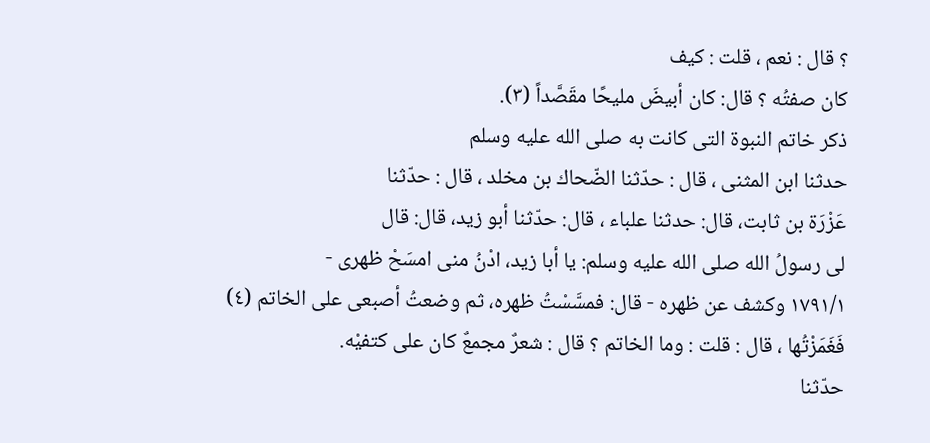؟ قال : نعم ، قلت : كيف
كان صفتُه ؟ قال: كان أبيضَ مليحًا مقَصَّداً (٣).
ذكر خاتم النبوة التى كانت به صلى الله عليه وسلم
حدثنا ابن المثنى ، قال : حدّثنا الضّحاك بن مخلد ، قال : حدّثنا
عَزْرَة بن ثابت، قال: حدثنا علباء ، قال: حدّثنا أبو زيد، قال: قال
لى رسولُ الله صلى الله عليه وسلم: يا أبا زيد، ادْنُ منى امسَحْ ظهرى -
١٧٩١/١ وكشف عن ظهره - قال: فمسَّسْتُ ظهره، ثم وضعتُ أصبعى على الخاتم (٤)
فَغَمَزْتُها ، قال : قلت : وما الخاتم ؟ قال : شعرٌ مجمعٌ كان على كتفيْه.
حدّثنا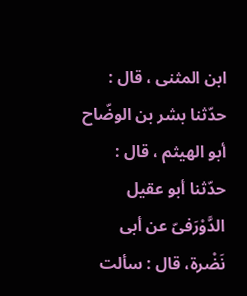ابن المثنى ، قال : حدّثنا بشر بن الوضّاح أبو الهيثم ، قال :
حدّثنا أبو عقيل الدَّوْرَفىّ عن أبى نَضْرة، قال : سألت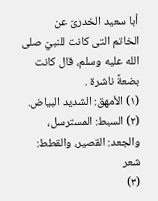أبا سعيد الخدرىّ عن
الخاتم التى كانت للنبيّ صلى الله عليه وسلم، قال كانت بضعةً ناشرة .
(١) الأمهق: الشديد البياض. (٢) السبط: المسترسل، والجعد: القصير، والقطط: شعر
(٣)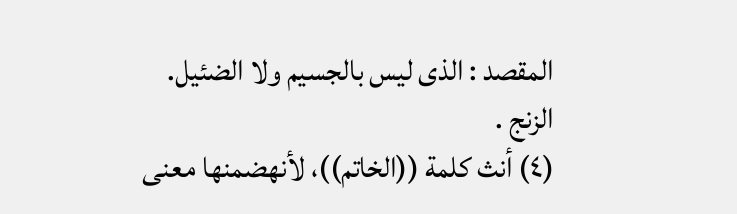المقصد : الذى ليس بالجسيم ولا الضئيل.
الزنج .
(٤) أنث كلمة ((الخاتم))، لأنهضمنها معنى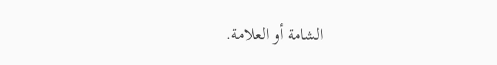الشامة أو العلامة.